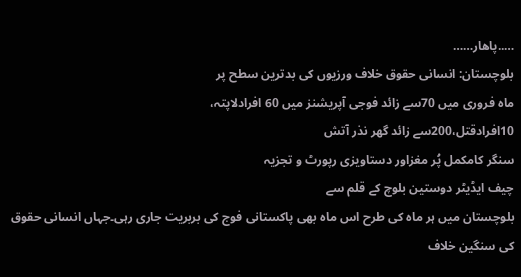…..پاھار……
بلوچستان: انسانی حقوق خلاف ورزیوں کی بدترین سطح پر
ماہ فروری میں 70سے زائد فوجی آپریشنز میں 60 افرادلاپتہ،
10افرادقتل،200سے زائد گھر نذر آتش
سنگر کامکمل پُر مغزاور دستاویزی رپورٹ و تجزیہ
چیف ایڈیٹر دوستین بلوچ کے قلم سے
بلوچستان میں ہر ماہ کی طرح اس ماہ بھی پاکستانی فوج کی بربریت جاری رہی۔جہاں انسانی حقوق کی سنگین خلاف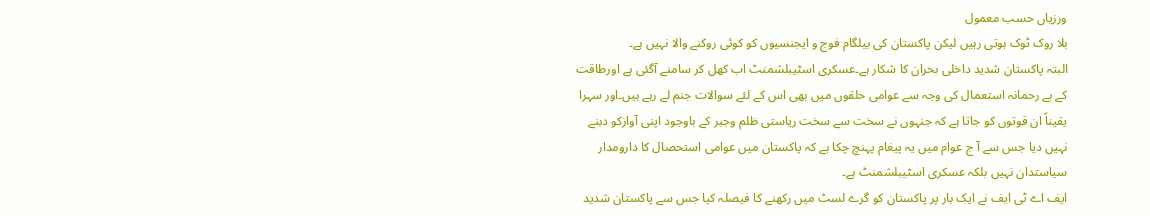ورزیاں حسب معمول
بلا روک ٹوک ہوتی رہیں لیکن پاکستان کی بیلگام فوج و ایجنسیوں کو کوئی روکنے والا نہیں ہے۔
البتہ پاکستان شدید داخلی بحران کا شکار ہے۔عسکری اسٹیبلشمنٹ اب کھل کر سامنے آگئی ہے اورطاقت کے بے رحمانہ استعمال کی وجہ سے عوامی حلقوں میں بھی اس کے لئے سوالات جنم لے رہے ہیں۔اور سہرا یقیناً ان قوتوں کو جاتا ہے کہ جنہوں نے سخت سے سخت ریاستی ظلم وجبر کے باوجود اپنی آوازکو دبنے نہیں دیا جس سے آ ج عوام میں یہ پیغام پہنچ چکا ہے کہ پاکستان میں عوامی استحصال کا دارومدار سیاستدان نہیں بلکہ عسکری اسٹیبلشمنٹ ہے۔
ایف اے ٹی ایف نے ایک بار پر پاکستان کو گرے لسٹ میں رکھنے کا فیصلہ کیا جس سے پاکستان شدید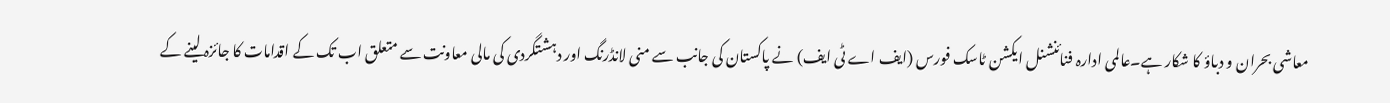معاشی بحران و دباؤ کا شکار ہے۔عالمی ادارہ فنائنشنل ایکشن ٹاسک فورس (ایف اے ٹی ایف) نے پاکستان کی جانب سے منی لانڈرنگ اور دہشتگردی کی مالی معاونت سے متعلق اب تک کے اقدامات کا جائزہ لینے کے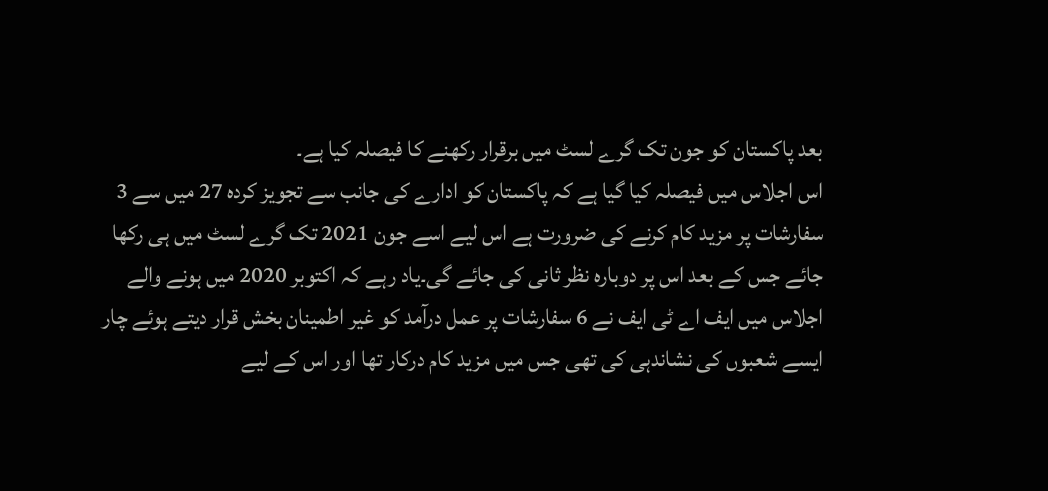بعد پاکستان کو جون تک گرے لسٹ میں برقرار رکھنے کا فیصلہ کیا ہے۔
اس اجلاس میں فیصلہ کیا گیا ہے کہ پاکستان کو ادارے کی جانب سے تجویز کردہ 27 میں سے 3 سفارشات پر مزید کام کرنے کی ضرورت ہے اس لیے اسے جون 2021 تک گرے لسٹ میں ہی رکھا جائے جس کے بعد اس پر دوبارہ نظر ثانی کی جائے گی۔یاد رہے کہ اکتوبر 2020 میں ہونے والے اجلاس میں ایف اے ٹی ایف نے 6 سفارشات پر عمل درآمد کو غیر اطمینان بخش قرار دیتے ہوئے چار ایسے شعبوں کی نشاندہی کی تھی جس میں مزید کام درکار تھا اور اس کے لیے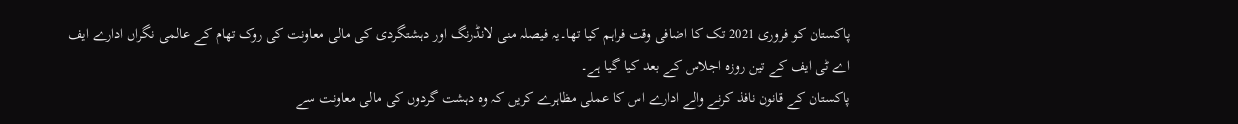پاکستان کو فروری 2021 تک کا اضافی وقت فراہم کیا تھا۔یہ فیصلہ منی لانڈرنگ اور دہشتگردی کی مالی معاونت کی روک تھام کے عالمی نگراں ادارے ایف اے ٹی ایف کے تین روزہ اجلاس کے بعد کیا گیا ہے۔
پاکستان کے قانون نافذ کرنے والے ادارے اس کا عملی مظاہرے کریں کہ وہ دہشت گردوں کی مالی معاونت سے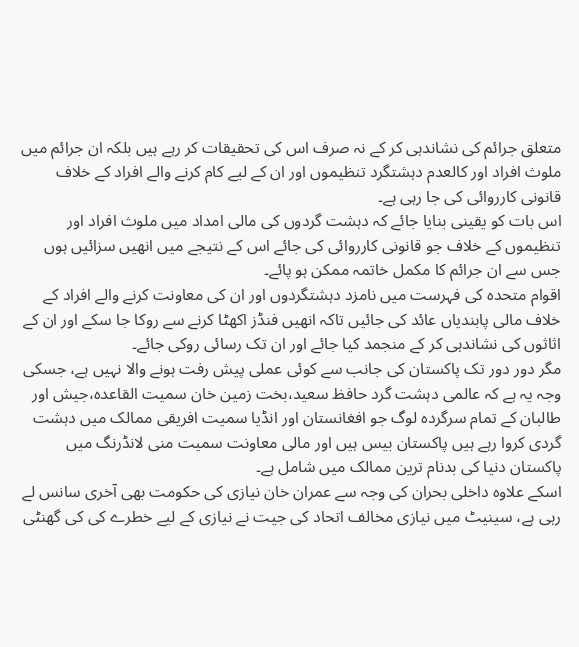متعلق جرائم کی نشاندہی کر کے نہ صرف اس کی تحقیقات کر رہے ہیں بلکہ ان جرائم میں ملوث افراد اور کالعدم دہشتگرد تنظیموں اور ان کے لیے کام کرنے والے افراد کے خلاف قانونی کارروائی کی جا رہی ہے۔
اس بات کو یقینی بنایا جائے کہ دہشت گردوں کی مالی امداد میں ملوث افراد اور تنظیموں کے خلاف جو قانونی کارروائی کی جائے اس کے نتیجے میں انھیں سزائیں ہوں جس سے ان جرائم کا مکمل خاتمہ ممکن ہو پائے۔
اقوام متحدہ کی فہرست میں نامزد دہشتگردوں اور ان کی معاونت کرنے والے افراد کے خلاف مالی پابندیاں عائد کی جائیں تاکہ انھیں فنڈز اکھٹا کرنے سے روکا جا سکے اور ان کے اثاثوں کی نشاندہی کر کے منجمد کیا جائے اور ان تک رسائی روکی جائے۔
مگر دور دور تک پاکستان کی جانب سے کوئی عملی پیش رفت ہونے والا نہیں ہے، جسکی وجہ یہ ہے کہ عالمی دہشت گرد حافظ سعید،بخت زمین خان سمیت القاعدہ،جیش اور طالبان کے تمام سرگردہ لوگ جو افغانستان اور انڈیا سمیت افریقی ممالک میں دہشت گردی کروا رہے ہیں پاکستان بیس ہیں اور مالی معاونت سمیت منی لانڈرنگ میں پاکستان دنیا کی بدنام ترین ممالک میں شامل ہے۔
اسکے علاوہ داخلی بحران کی وجہ سے عمران خان نیازی کی حکومت بھی آخری سانس لے رہی ہے، سینیٹ میں نیازی مخالف اتحاد کی جیت نے نیازی کے لیے خطرے کی کی گھنٹی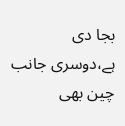بجا دی ہے،دوسری جانب چین بھی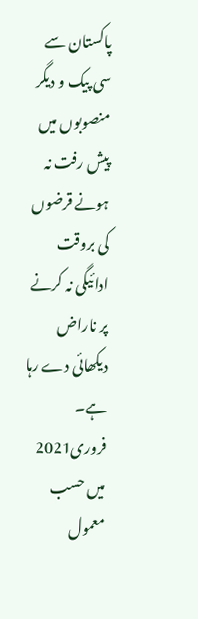پاکستان سے سی پیک و دیگر منصوبوں میں پیش رفت نہ ہونے قرضوں کی بروقت ادائیگی نہ کرنے پر ناراض دیکھائی دے رہا ہے۔
فروری2021 میں حسب معمول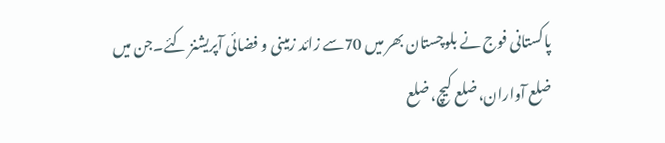پاکستانی فوج نے بلوچستان بھر میں 70سے زائد زمینی و فضائی آپریشنز کئے۔جن میں ضلع آواران،ضلع کیچ، ضلع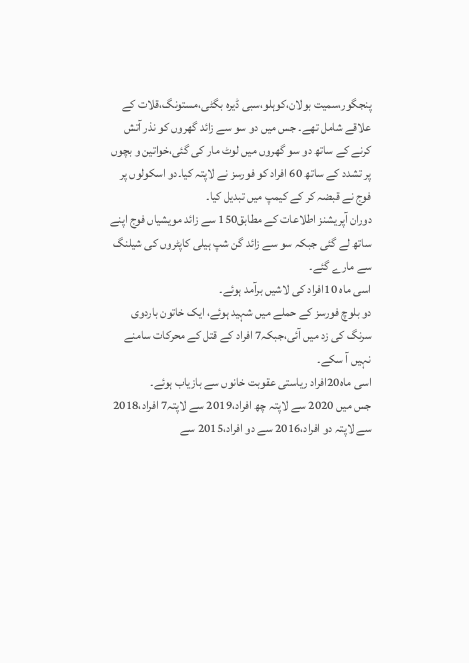پنجگور،سمیت بولان،کوہلو،سبی ڈیرہ بگٹی،مستونگ،قلات کے علاقے شامل تھے۔ جس میں دو سو سے زائد گھروں کو نذر آتش کرنے کے ساتھ دو سو گھروں میں لوٹ مار کی گئی،خواتین و بچوں پر تشدد کے ساتھ 60 افراد کو فورسز نے لاپتہ کیا۔دو اسکولوں پر فوج نے قبضہ کر کے کیمپ میں تبدیل کیا۔
دوران آپریشنز اطلاعات کے مطابق150 سے زائد مویشیاں فوج اپنے ساتھ لے گئی جبکہ سو سے زائد گن شپ ہیلی کاپٹروں کی شیلنگ سے مارے گئے۔
اسی ماہ 10افراد کی لاشیں برآمد ہوئے۔
دو بلوچ فورسز کے حملے میں شہید ہوئے، ایک خاتون باردوی سرنگ کی زد میں آئی،جبکہ7 افراد کے قتل کے محرکات سامنے نہیں آ سکے۔
اسی ماہ20افراد ریاستی عقوبت خانوں سے بازیاب ہوئے۔
جس میں 2020 سے لاپتہ چھ افراد،2019 سے لاپتہ7 افراد،2018 سے لاپتہ دو افراد،2016 سے دو افراد،2015 سے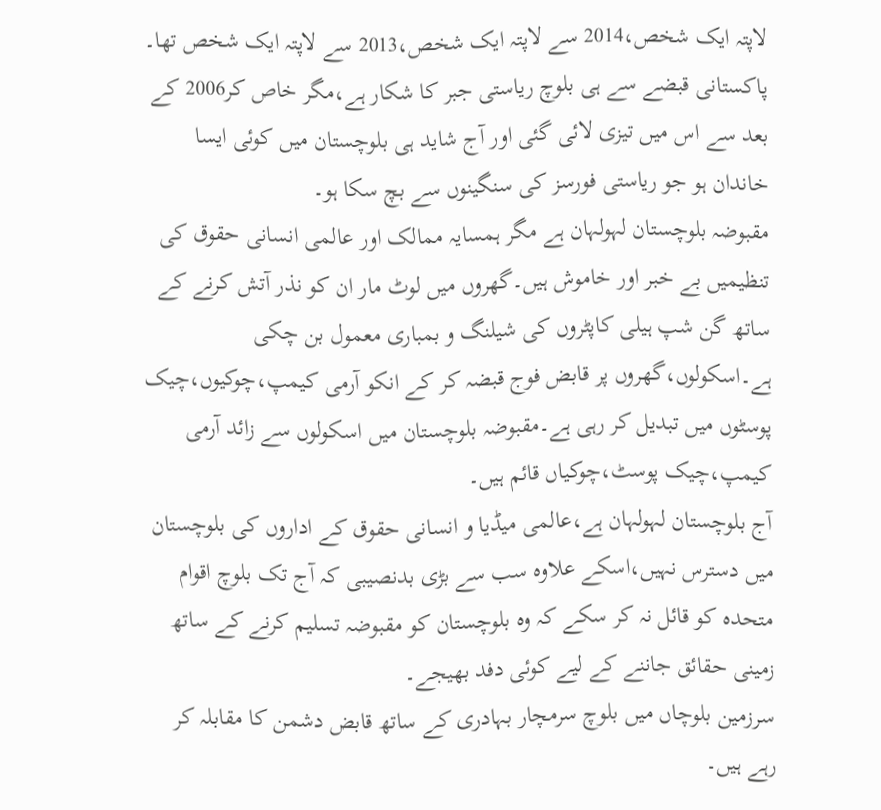لاپتہ ایک شخص،2014 سے لاپتہ ایک شخص،2013 سے لاپتہ ایک شخص تھا۔
پاکستانی قبضے سے ہی بلوچ ریاستی جبر کا شکار ہے،مگر خاص کر2006 کے بعد سے اس میں تیزی لائی گئی اور آج شاید ہی بلوچستان میں کوئی ایسا خاندان ہو جو ریاستی فورسز کی سنگینوں سے بچ سکا ہو۔
مقبوضہ بلوچستان لہولہان ہے مگر ہمسایہ ممالک اور عالمی انسانی حقوق کی تنظیمیں بے خبر اور خاموش ہیں۔گھروں میں لوٹ مار ان کو نذر آتش کرنے کے ساتھ گن شپ ہیلی کاپٹروں کی شیلنگ و بمباری معمول بن چکی ہے۔اسکولوں،گھروں پر قابض فوج قبضہ کر کے انکو آرمی کیمپ،چوکیوں،چیک پوسٹوں میں تبدیل کر رہی ہے۔مقبوضہ بلوچستان میں اسکولوں سے زائد آرمی کیمپ،چیک پوسٹ،چوکیاں قائم ہیں۔
آج بلوچستان لہولہان ہے،عالمی میڈیا و انسانی حقوق کے اداروں کی بلوچستان میں دسترس نہیں،اسکے علاوہ سب سے بڑی بدنصیبی کہ آج تک بلوچ اقوام متحدہ کو قائل نہ کر سکے کہ وہ بلوچستان کو مقبوضہ تسلیم کرنے کے ساتھ زمینی حقائق جاننے کے لیے کوئی دفد بھیجے۔
سرزمین بلوچاں میں بلوچ سرمچار بہادری کے ساتھ قابض دشمن کا مقابلہ کر رہے ہیں۔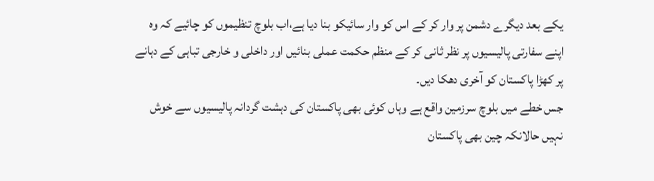یکے بعد دیگرے دشمن پر وار کر کے اس کو وار سائیکو بنا دیا ہے،اب بلوچ تنظیموں کو چائیے کہ وہ اپنے سفارتی پالیسیوں پر نظر ثانی کر کے منظم حکمت عملی بنائیں اور داخلی و خارجی تباہی کے دہانے پر کھڑا پاکستان کو آخری دھکا دیں۔
جس خطے میں بلوچ سرزمین واقع ہے وہاں کوئی بھی پاکستان کی دہشت گردانہ پالیسیوں سے خوش نہیں حالانکہ چین بھی پاکستان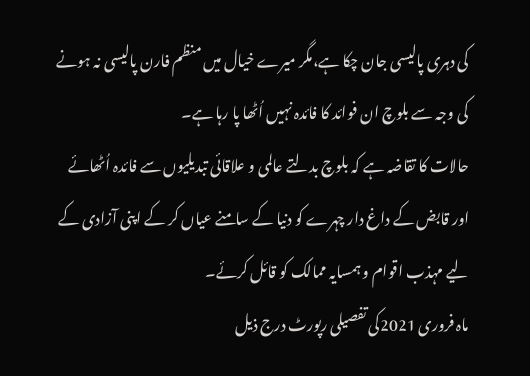کی دہری پالیسی جان چکا ہے،مگر میرے خیال میں منظم فارن پالیسی نہ ہونے کی وجہ سے بلوچ ان فوائد کا فائدہ نہیں اُٹھا پا رہا ہے۔
حالات کا تقاضہ ہے کہ بلوچ بدلتے عالمی و علاقائی تبدیلیوں سے فائدہ اُٹھائے اور قابض کے داغ دار چہرے کو دنیا کے سامنے عیاں کر کے اپنی آزادی کے لیے مہذب اقوام و ہمسایہ ممالک کو قائل کرئے۔
ماہ فروری 2021کی تفصیلی رپورٹ درج ذیل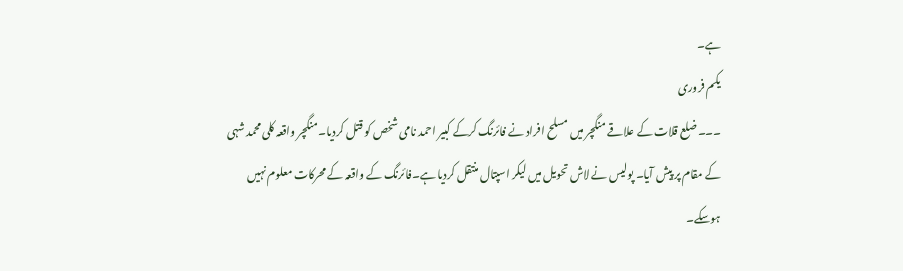ہے۔
یکم فروری
۔۔۔ضلع قلات کے علاقے منگچر میں مسلح افراد نے فائرنگ کرکے کبیر احمد نامی شخص کو قتل کردیا۔منگچر واقعہ کلی محمد شہی کے مقام پر پیش آیا۔ پولیس نے لاش تحویل میں لیکر اسپتال منتقل کردیا ہے۔فائرنگ کے واقعہ کے محرکات معلوم نہیں ہوسکے۔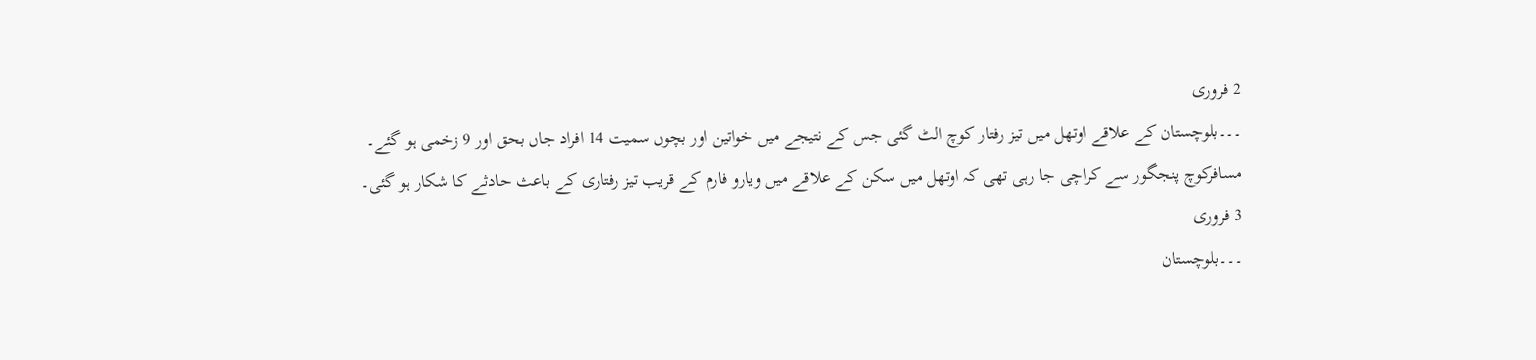2 فروری
۔۔۔بلوچستان کے علاقے اوتھل میں تیز رفتار کوچ الٹ گئی جس کے نتیجے میں خواتین اور بچوں سمیت 14 افراد جاں بحق اور 9 زخمی ہو گئے۔
مسافرکوچ پنجگور سے کراچی جا رہی تھی کہ اوتھل میں سکن کے علاقے میں ویارو فارم کے قریب تیز رفتاری کے باعث حادثے کا شکار ہو گئی۔
3 فروری
۔۔۔بلوچستان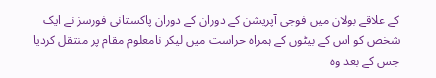کے علاقے بولان میں فوجی آپریشن کے دوران کے دوران پاکستانی فورسز نے ایک شخص کو اس کے بیٹوں کے ہمراہ حراست میں لیکر نامعلوم مقام پر منتقل کردیا جس کے بعد وہ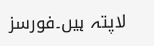لاپتہ ہیں۔فورسز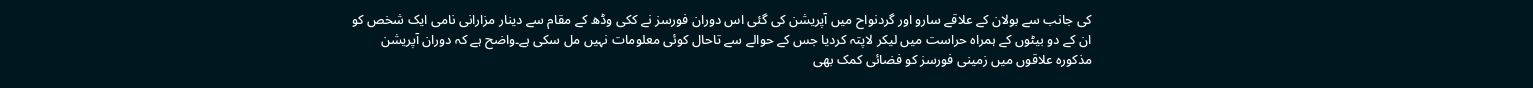کی جانب سے بولان کے علاقے سارو اور گردنواح میں آپریشن کی گئی اس دوران فورسز نے ککی وڈھ کے مقام سے دینار مزارانی نامی ایک شخص کو ان کے دو بیٹوں کے ہمراہ حراست میں لیکر لاپتہ کردیا جس کے حوالے سے تاحال کوئی معلومات نہیں مل سکی ہے۔واضح ہے کہ دوران آپریشن مذکورہ علاقوں میں زمینی فورسز کو فضائی کمک بھی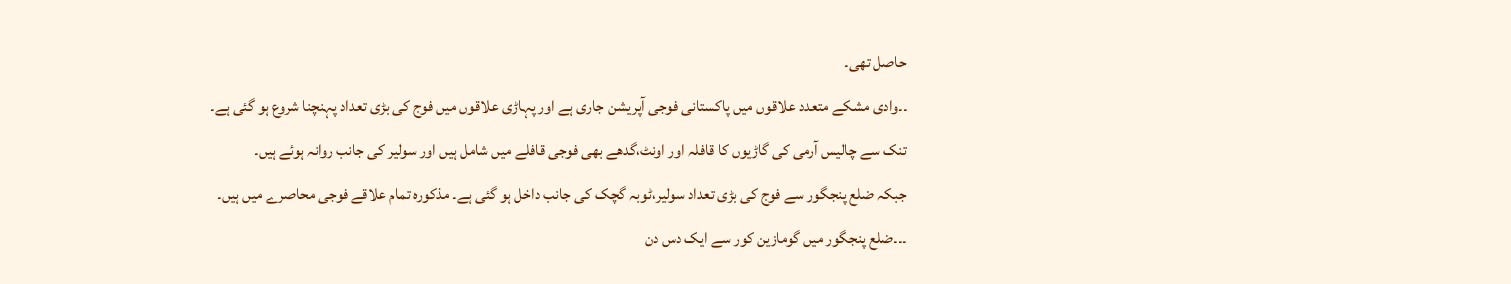حاصل تھی۔
۔۔وادی مشکے متعدد علاقوں میں پاکستانی فوجی آپریشن جاری ہے اور پہاڑی علاقوں میں فوج کی بڑی تعداد پہنچنا شروع ہو گئی ہے۔
تنک سے چالیس آرمی کی گاڑیوں کا قافلہ اور اونٹ،گدھے بھی فوجی قافلے میں شامل ہیں اور سولیر کی جانب روانہ ہوئے ہیں۔
جبکہ ضلع پنجگور سے فوج کی بڑی تعداد سولیر،ٹوبہ گچک کی جانب داخل ہو گئی ہے۔ مذکورہ تمام علاقے فوجی محاصرے میں ہیں۔
۔۔۔ضلع پنجگور میں گومازین کور سے ایک دس دن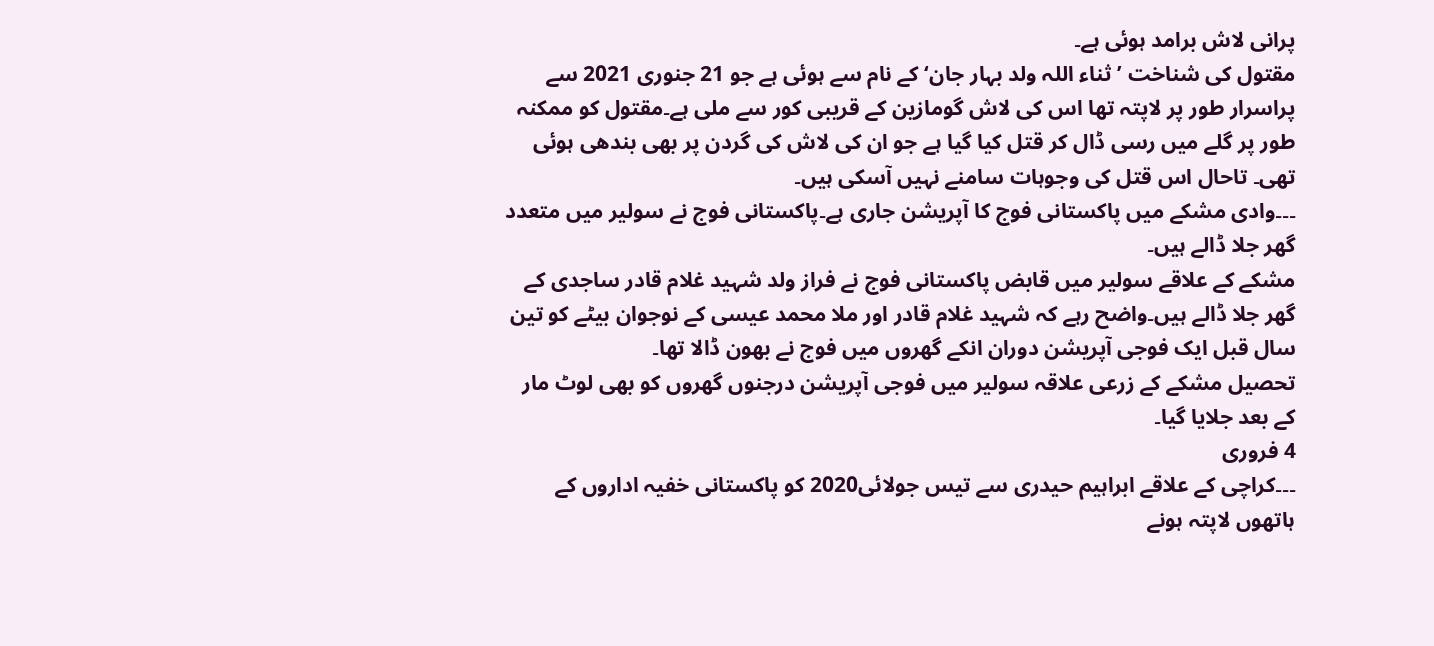پرانی لاش برامد ہوئی ہے۔
مقتول کی شناخت ’ثناء اللہ ولد بہار جان‘ کے نام سے ہوئی ہے جو 21 جنوری 2021 سے پراسرار طور پر لاپتہ تھا اس کی لاش گومازین کے قریبی کور سے ملی ہے۔مقتول کو ممکنہ طور پر گلے میں رسی ڈال کر قتل کیا گیا ہے جو ان کی لاش کی گردن پر بھی بندھی ہوئی تھی۔ تاحال اس قتل کی وجوہات سامنے نہیں آسکی ہیں۔
۔۔۔وادی مشکے میں پاکستانی فوج کا آپریشن جاری ہے۔پاکستانی فوج نے سولیر میں متعدد گھر جلا ڈالے ہیں۔
مشکے کے علاقے سولیر میں قابض پاکستانی فوج نے فراز ولد شہید غلام قادر ساجدی کے گھر جلا ڈالے ہیں۔واضح رہے کہ شہید غلام قادر اور ملا محمد عیسی کے نوجوان بیٹے کو تین سال قبل ایک فوجی آپریشن دوران انکے گھروں میں فوج نے بھون ڈالا تھا۔
تحصیل مشکے کے زرعی علاقہ سولیر میں فوجی آپریشن درجنوں گھروں کو بھی لوٹ مار کے بعد جلایا گیا۔
4 فروری
۔۔۔کراچی کے علاقے ابراہیم حیدری سے تیس جولائی2020 کو پاکستانی خفیہ اداروں کے ہاتھوں لاپتہ ہونے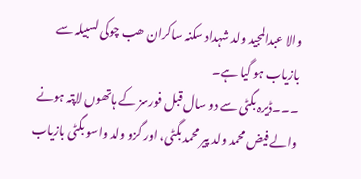والا عبدالمجید ولد شہداد سکنہ ساکران ھب چوکی لسبیلہ سے بازیاب ہو گیا ہے۔
۔۔۔ڈیرہ بگٹی سے دو سال قبل فورسز کے ہاتھوں لاپتہ ہونے والے فیض محمد ولد پیر محمد بگٹی، اور گزو ولد واسو بگٹی بازیاب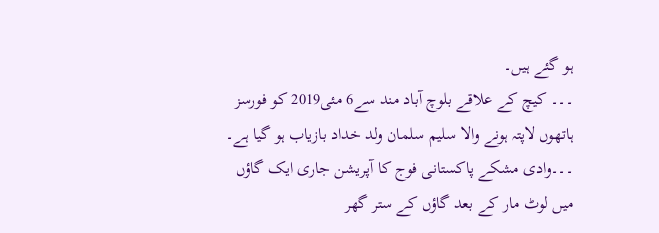ہو گئے ہیں۔
۔۔۔ کیچ کے علاقے بلوچ آباد مند سے6 مئی2019 کو فورسز ہاتھوں لاپتہ ہونے والا سلیم سلمان ولد خداد بازیاب ہو گیا ہے۔
۔۔۔وادی مشکے پاکستانی فوج کا آپریشن جاری ایک گاؤں میں لوٹ مار کے بعد گاؤں کے ستر گھر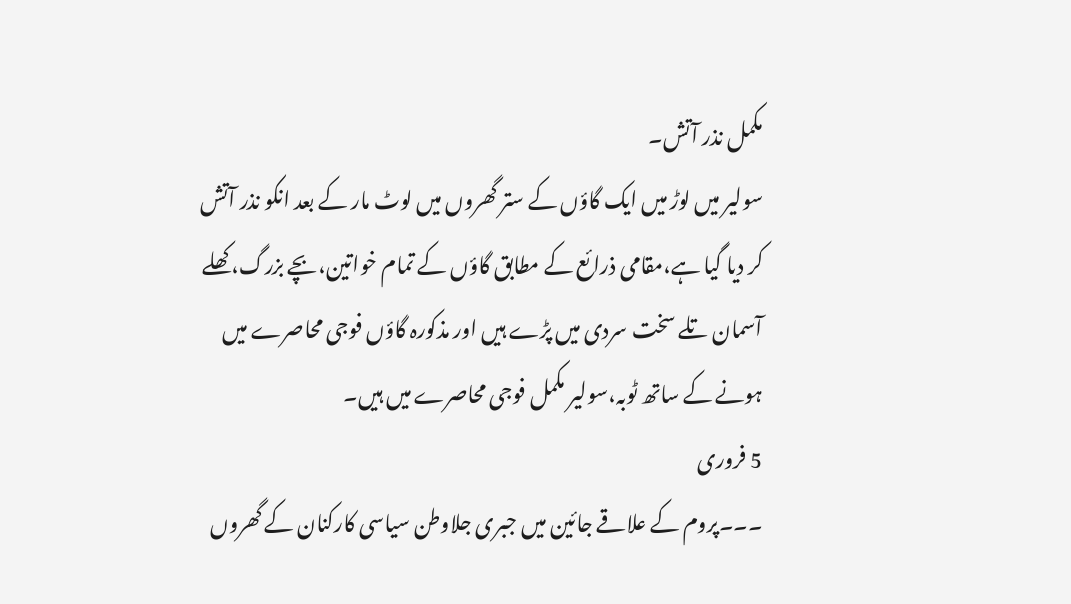مکمل نذر آتش۔
سولیر میں لوڑ میں ایک گاؤں کے ستر گھروں میں لوٹ مار کے بعد انکو نذر آتش کر دیا گیا ہے،مقامی ذرائع کے مطابق گاؤں کے تمام خواتین،بچے بزرگ، کھلے آسمان تلے سخت سردی میں پڑے ہیں اور مذکورہ گاؤں فوجی محاصرے میں ہونے کے ساتھ ٹوبہ،سولیر مکمل فوجی محاصرے میں ہیں۔
5 فروری
۔۔۔پروم کے علاقے جائین میں جبری جلاوطن سیاسی کارکنان کے گھروں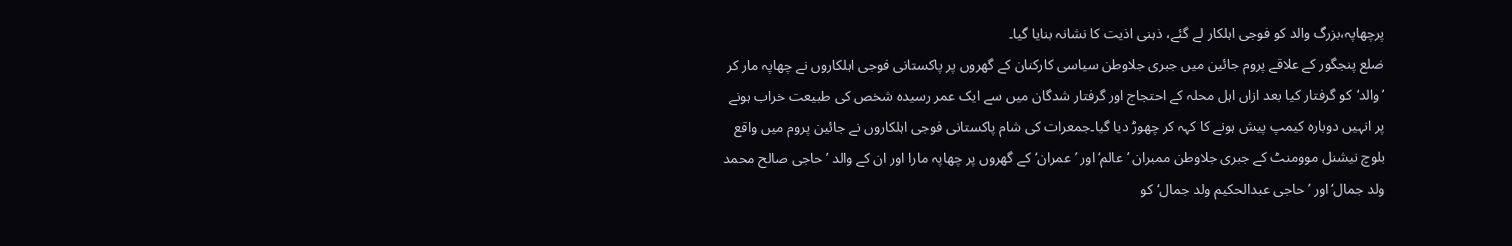پرچھاپہ،بزرگ والد کو فوجی اہلکار لے گئے، ذہنی اذیت کا نشانہ بنایا گیا۔
ضلع پنجگور کے علاقے پروم جائین میں جبری جلاوطن سیاسی کارکنان کے گھروں پر پاکستانی فوجی اہلکاروں نے چھاپہ مار کر ’والد‘کو گرفتار کیا بعد ازاں اہل محلہ کے احتجاج اور گرفتار شدگان میں سے ایک عمر رسیدہ شخص کی طبیعت خراب ہونے پر انہیں دوبارہ کیمپ پیش ہونے کا کہہ کر چھوڑ دیا گیا۔جمعرات کی شام پاکستانی فوجی اہلکاروں نے جائین پروم میں واقع بلوچ نیشنل موومنٹ کے جبری جلاوطن ممبران ’عالم‘اور ’عمران‘کے گھروں پر چھاپہ مارا اور ان کے والد ’حاجی صالح محمد ولد جمال‘اور ’حاجی عبدالحکیم ولد جمال‘کو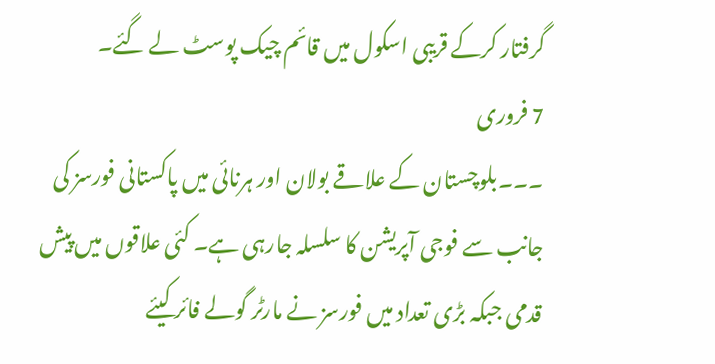گرفتار کرکے قریبی اسکول میں قائم چیک پوسٹ لے گئے۔
7 فروری
۔۔۔بلوچستان کے علاقے بولان اور ہرنائی میں پاکستانی فورسز کی جانب سے فوجی آپریشن کا سلسلہ جارہی ہے۔ کئی علاقوں میں پیش قدمی جبکہ بڑی تعداد میں فورسز نے مارٹر گولے فائر کیئے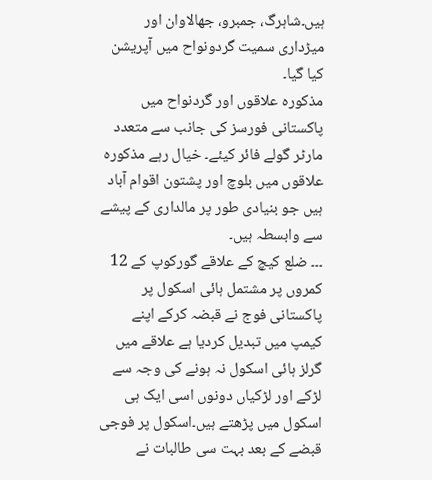ہیں۔شاہرگ، جمبرو، جھالاوان اور میڑداری سمیت گردونواح میں آپریشن کیا گیا۔
مذکورہ علاقوں اور گردنواح میں پاکستانی فورسز کی جانب سے متعدد مارٹر گولے فائر کیئے۔ خیال رہے مذکورہ علاقوں میں بلوچ اور پشتون اقوام آباد ہیں جو بنیادی طور پر مالداری کے پیشے سے وابسطہ ہیں۔
۔۔۔ ضلع کیچ کے علاقے گورکوپ کے 12 کمروں پر مشتمل ہائی اسکول پر پاکستانی فوج نے قبضہ کرکے اپنے کیمپ میں تبدیل کردیا ہے علاقے میں گرلز ہائی اسکول نہ ہونے کی وجہ سے لڑکے اور لڑکیاں دونوں اسی ایک ہی اسکول میں پڑھتے ہیں۔اسکول پر فوجی قبضے کے بعد بہت سی طالبات نے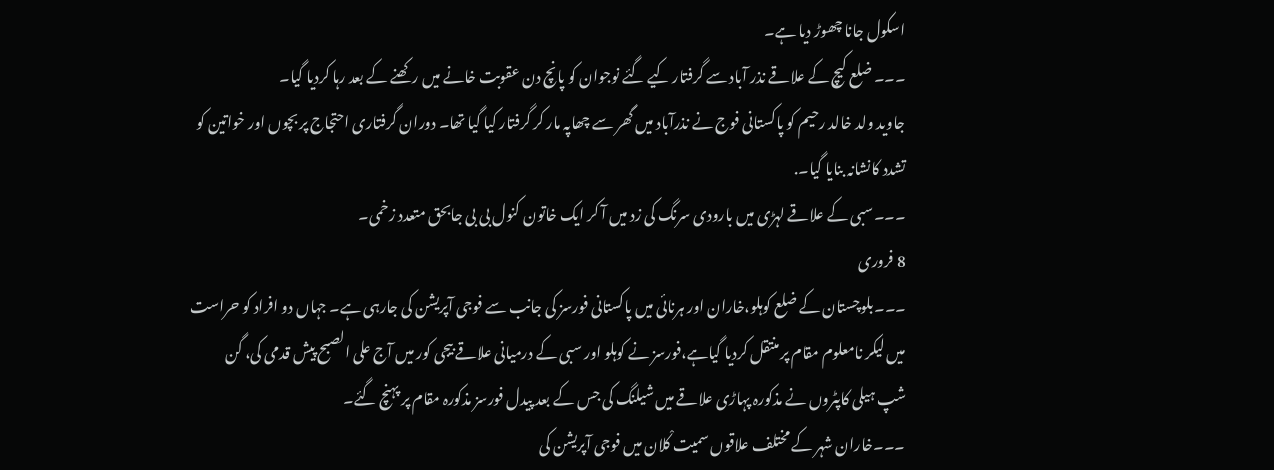اسکول جانا چھوڑ دیا ہے۔
۔۔۔ ضلع کیچ کے علاقے نذر آباد سے گرفتار کیے گئے نوجوان کو پانچ دن عقوبت خانے میں رکھنے کے بعد رہا کردیا گیا۔
جاوید ولد خالد رحیم کو پاکستانی فوج نے نذرآباد میں گھر سے چھاپہ مار کر گرفتار کیا گیا تھا۔ دوران گرفتاری احتجاج پر بچوں اور خواتین کو تشدد کانشانہ بنایا گیا۔.
۔۔۔سبی کے علاقے لہڑی میں بارودی سرنگ کی زد میں آ کر ایک خاتون کنول بی بی جابحق متعدد زخمی۔
8 فروری
۔۔۔بلوچستان کے ضلع کوہلو،خاران اور ہرنائی میں پاکستانی فورسز کی جانب سے فوجی آپریشن کی جارہی ہے۔ جہاں دو افراد کو حراست میں لیکر نامعلوم مقام پر منتقل کردیا گیاہے،فورسز نے کوہلو اور سبی کے درمیانی علاقے بیجی کور میں آج علی الصبح پیش قدمی کی، گن شپ ہیلی کاپٹروں نے مذکورہ پہاڑی علاقے میں شیلنگ کی جس کے بعد پیدل فورسز مذکورہ مقام پر پہنچ گئے۔
۔۔۔خاران شہر کے مختلف علاقوں سمیت کْلان میں فوجی آپریشن کی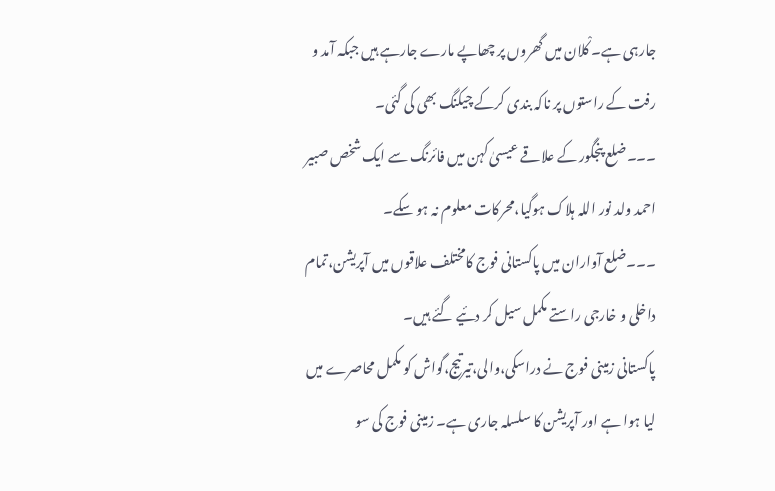جارہی ہے۔ کْلان میں گھروں پر چھاپے مارے جارہے ہیں جبکہ آمد و رفت کے راستوں پر ناکہ بندی کرکے چیکنگ بھی کی گئی۔
۔۔۔ضلع پنجگور کے علاقے عیسیٰ کہن میں فائرنگ سے ایک شخص صبیر احمد ولد نور اللہ ہلاک ہوگیا،محرکات معلوم نہ ہو سکے۔
۔۔۔ضلع آواران میں پاکستانی فوج کامختلف علاقوں میں آپریشن،تمام داخلی و خارجی راستے مکمل سیل کر دئیے گئے ہیں۔
پاکستانی زمینی فوج نے دراسکی،والی،تیرتیج،گواش کو مکمل محاصرے میں لیا ہوا ہے اور آپریشن کا سلسلہ جاری ہے۔ زمینی فوج کی سو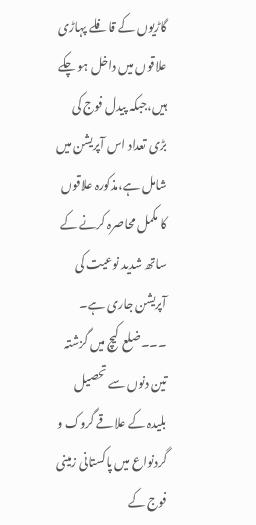گاڑیوں کے قافلے پہاڑی علاقوں میں داخل ہو چکے ہیں،جبکہ پیدل فوج کی بڑی تعداد اس آپریشن میں شامل ہے،مذکورہ علاقوں کا مکمل محاصرہ کرنے کے ساتھ شدید نوعیت کی آپریشن جاری ہے۔
۔۔۔ضلع کیچ میں گزشتہ تین دنوں سے تحصیل بلیدہ کے علاقے گروک و گردنواع میں پاکستانی زمینی فوج کے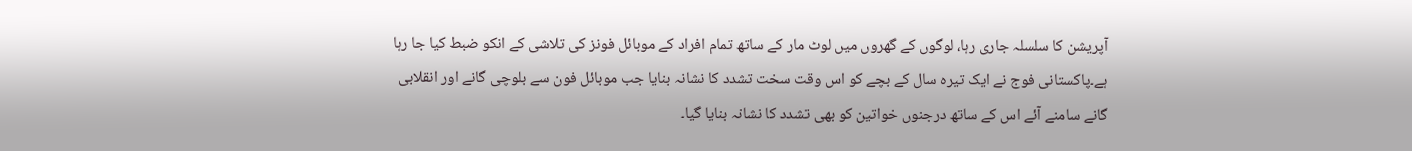آپریشن کا سلسلہ جاری رہا، لوگوں کے گھروں میں لوٹ مار کے ساتھ تمام افراد کے موبائل فونز کی تلاشی کے انکو ضبط کیا جا رہا ہے۔پاکستانی فوج نے ایک تیرہ سال کے بچے کو اس وقت سخت تشدد کا نشانہ بنایا جب موبائل فون سے بلوچی گانے اور انقلابی گانے سامنے آئے اس کے ساتھ درجنوں خواتین کو بھی تشدد کا نشانہ بنایا گیا۔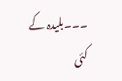۔۔۔بلیدہ کے کئی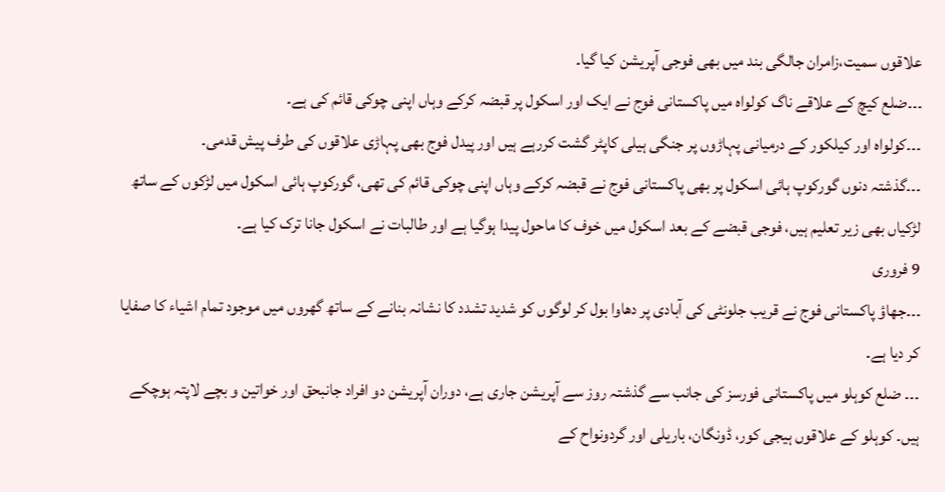علاقوں سمیت،زامران جالگی بند میں بھی فوجی آپریشن کیا گیا۔
۔۔۔ضلع کیچ کے علاقے ناگ کولواہ میں پاکستانی فوج نے ایک اور اسکول پر قبضہ کرکے وہاں اپنی چوکی قائم کی ہے۔
۔۔۔کولواہ اور کیلکور کے درمیانی پہاڑوں پر جنگی ہیلی کاپٹر گشت کررہے ہیں اور پیدل فوج بھی پہاڑی علاقوں کی طرف پیش قدمی۔
۔۔۔گذشتہ دنوں گورکوپ ہائی اسکول پر بھی پاکستانی فوج نے قبضہ کرکے وہاں اپنی چوکی قائم کی تھی، گورکوپ ہائی اسکول میں لڑکوں کے ساتھ لڑکیاں بھی زیر تعلیم ہیں، فوجی قبضے کے بعد اسکول میں خوف کا ماحول پیدا ہوگیا ہے اور طالبات نے اسکول جانا ترک کیا ہے۔
9 فروری
۔۔۔جھاؤ پاکستانی فوج نے قریب جلونٹی کی آبادی پر دھاوا بول کر لوگوں کو شدید تشدد کا نشانہ بنانے کے ساتھ گھروں میں موجود تمام اشیاء کا صفایا کر دیا ہے۔
۔۔۔ ضلع کوہلو میں پاکستانی فورسز کی جانب سے گذشتہ روز سے آپریشن جاری ہے، دوران آپریشن دو افراد جانبحق اور خواتین و بچے لاپتہ ہوچکے ہیں۔ کوہلو کے علاقوں ہیجی کور، ڈونگان، باریلی اور گردونواح کے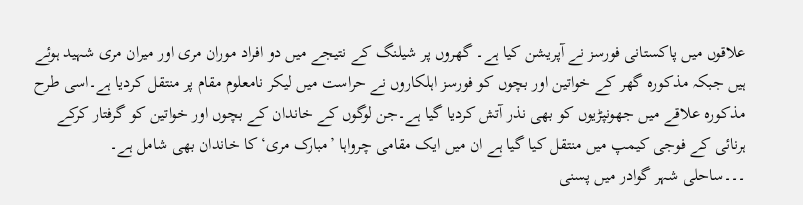علاقوں میں پاکستانی فورسز نے آپریشن کیا ہے۔ گھروں پر شیلنگ کے نتیجے میں دو افراد موران مری اور میران مری شہید ہوئے ہیں جبکہ مذکورہ گھر کے خواتین اور بچوں کو فورسز اہلکاروں نے حراست میں لیکر نامعلوم مقام پر منتقل کردیا ہے۔اسی طرح مذکورہ علاقے میں جھونپڑیوں کو بھی نذر آتش کردیا گیا ہے۔جن لوگوں کے خاندان کے بچوں اور خواتین کو گرفتار کرکے ہرنائی کے فوجی کیمپ میں منتقل کیا گیا ہے ان میں ایک مقامی چرواہا ’مبارک مری‘کا خاندان بھی شامل ہے۔
۔۔۔ساحلی شہر گوادر میں پسنی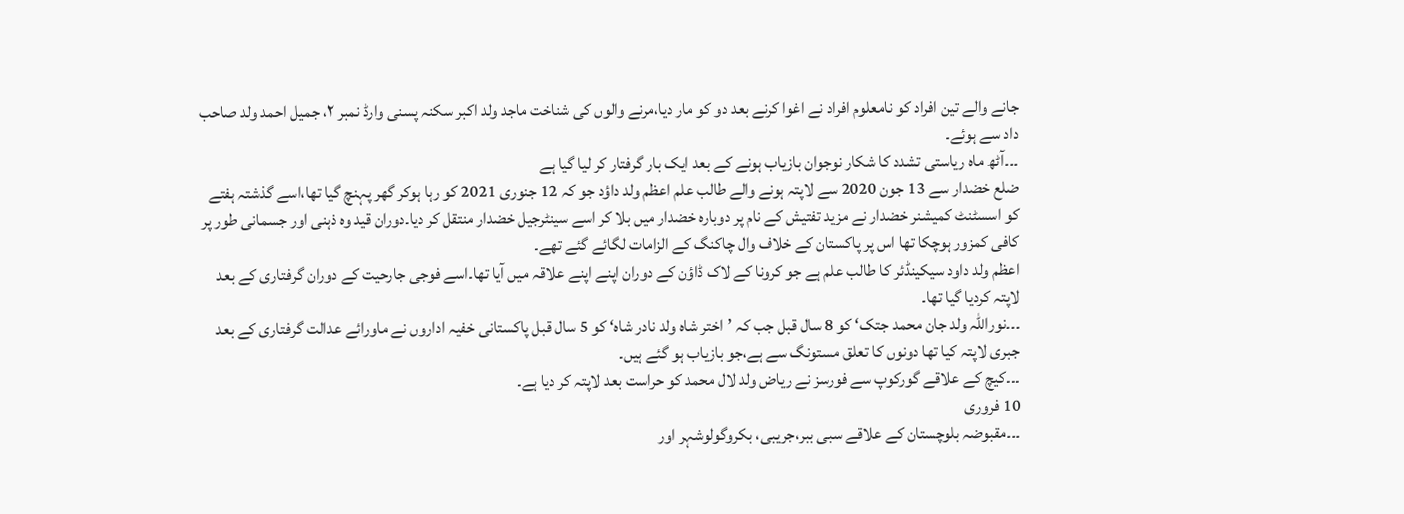جانے والے تین افراد کو نامعلوم افراد نے اغوا کرنے بعد دو کو مار دیا،مرنے والوں کی شناخت ماجد ولد اکبر سکنہ پسنی وارڈ نمبر ۲، جمیل احمد ولد صاحب داد سے ہوئے۔
۔۔۔آٹھ ماہ ریاستی تشدد کا شکار نوجوان بازیاب ہونے کے بعد ایک بار گرفتار کر لیا گیا ہے
ضلع خضدار سے 13 جون 2020 سے لاپتہ ہونے والے طالب علم اعظم ولد داؤد جو کہ 12 جنوری 2021 کو رہا ہوکر گھر پہنچ گیا تھا،اسے گذشتہ ہفتے کو اسسٹنٹ کمیشنر خضدار نے مزید تفتیش کے نام پر دوبارہ خضدار میں بلا کر اسے سینٹرجیل خضدار منتقل کر دیا۔دوران قید وہ ذہنی اور جسمانی طور پر کافی کمزور ہوچکا تھا اس پر پاکستان کے خلاف وال چاکنگ کے الزامات لگائے گئے تھے۔
اعظم ولد داود سیکینڈئر کا طالب علم ہے جو کرونا کے لاک ڈاؤن کے دوران اپنے اپنے علاقہ میں آیا تھا۔اسے فوجی جارحیت کے دوران گرفتاری کے بعد لاپتہ کردیا گیا تھا۔
۔۔۔نوراللہ ولد جان محمد جتک‘ کو 8 سال قبل جب کہ ’اختر شاہ ولد نادر شاہ‘ کو 5 سال قبل پاکستانی خفیہ اداروں نے ماورائے عدالت گرفتاری کے بعد جبری لاپتہ کیا تھا دونوں کا تعلق مستونگ سے ہے،جو بازیاب ہو گئے ہیں۔
۔۔۔کیچ کے علاقے گورکوپ سے فورسز نے ریاض ولد لال محمد کو حراست بعد لاپتہ کر دیا ہے۔
10 فروری
۔۔۔مقبوضہ بلوچستان کے علاقے سبی ببر،جریبی، بکروگولوشہر اور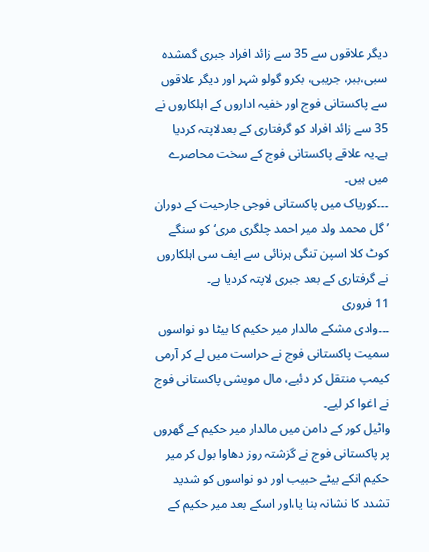دیگر علاقوں سے 35 سے زائد افراد جبری گمشدہ
سبی،ببر، جریبی، بکرو گولو شہر اور دیگر علاقوں سے پاکستانی فوج اور خفیہ اداروں کے اہلکاروں نے 35 سے زائد افراد کو گرفتاری کے بعدلاپتہ کردیا ہے۔یہ علاقے پاکستانی فوج کے سخت محاصرے میں ہیں۔
۔۔۔کوریاک میں پاکستانی فوجی جارحیت کے دوران ’گل محمد ولد میر احمد چلگری مری‘کو سنگے کوٹ کلا اسپن تنگی ہرنائی سے ایف سی اہلکاروں نے گرفتاری کے بعد جبری لاپتہ کردیا ہے۔
11 فروری
۔۔۔وادی مشکے مالدار میر حکیم کا بیٹا دو نواسوں سمیت پاکستانی فوج نے حراست میں لے کر آرمی کیمپ منتقل کر دئیے، مال مویشی پاکستانی فوج نے اغوا کر لیے۔
واٹیل کور کے دامن میں مالدار میر حکیم کے گھروں پر پاکستانی فوج نے گزشتہ روز دھاوا بول کر میر حکیم انکے بیٹے حبیب اور دو نواسوں کو شدید تشدد کا نشانہ بنا یا،اور اسکے بعد میر حکیم کے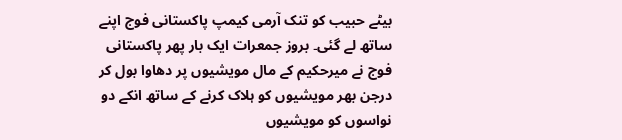بیٹے حبیب کو تنک آرمی کیمپ پاکستانی فوج اپنے ساتھ لے گئی۔ بروز جمعرات ایک بار پھر پاکستانی فوج نے میرحکیم کے مال مویشیوں پر دھاوا بول کر درجن بھر مویشیوں کو ہلاک کرنے کے ساتھ انکے دو نواسوں کو مویشیوں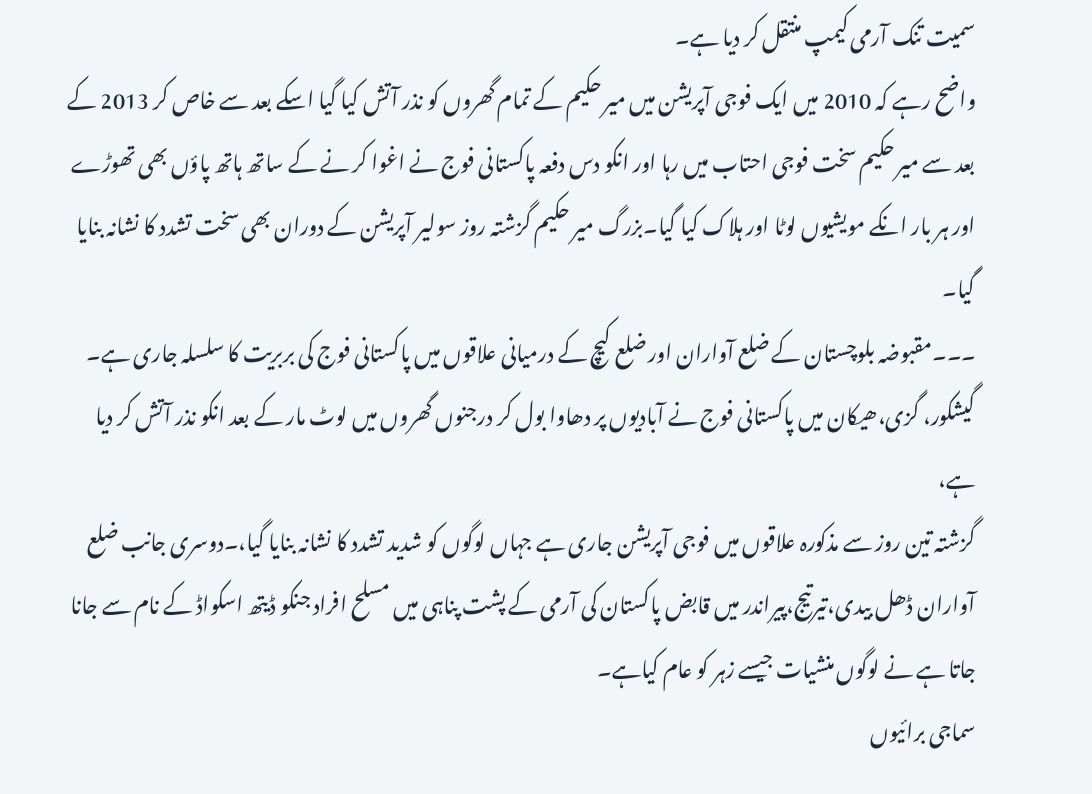سمیت تنک آرمی کیمپ منتقل کر دیا ہے۔
واضح رہے کہ 2010 میں ایک فوجی آپریشن میں میر حکیم کے تمام گھروں کو نذر آتش کیا گیا اسکے بعد سے خاص کر 2013 کے بعد سے میر حکیم سخت فوجی احتاب میں رہا اور انکو دس دفعہ پاکستانی فوج نے اغوا کر نے کے ساتھ ہاتھ پاؤں بھی تھوڑے اور ہر بار انکے مویشیوں لوٹا اور ہلاک کیا گیا۔بزرگ میر حکیم گزشتہ روز سولیر آپریشن کے دوران بھی سخت تشدد کا نشانہ بنایا گیا۔
۔۔۔مقبوضہ بلوچستان کے ضلع آواران اور ضلع کیچ کے درمیانی علاقوں میں پاکستانی فوج کی بربریت کا سلسلہ جاری ہے۔
گیشکور، گزی،ھیکان میں پاکستانی فوج نے آبادیوں پر دھاوا بول کر درجنوں گھروں میں لوٹ مار کے بعد انکو نذر آتش کر دیا ہے،
گزشتہ تین روز سے مذکورہ علاقوں میں فوجی آپریشن جاری ہے جہاں لوگوں کو شدید تشدد کا نشانہ بنایا گیا،۔دوسری جانب ضلع آواران ڈھل بیدی،تیرتیج،پیراندر میں قابض پاکستان کی آرمی کے پشت پناہی میں مسلح افراد جنکو ڈیتھ اسکواڈ کے نام سے جانا جاتا ہے نے لوگوں منشیات جیسے زہر کو عام کیاہے۔
سماجی برائیوں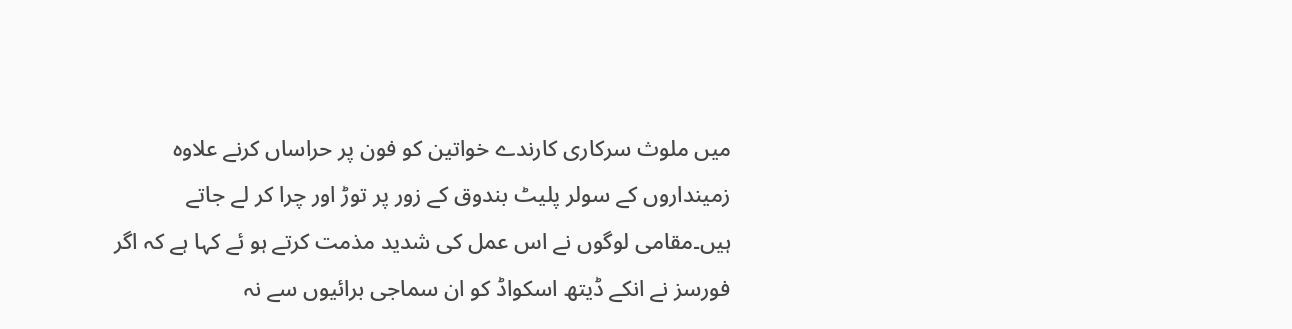میں ملوث سرکاری کارندے خواتین کو فون پر حراساں کرنے علاوہ زمینداروں کے سولر پلیٹ بندوق کے زور پر توڑ اور چرا کر لے جاتے ہیں۔مقامی لوگوں نے اس عمل کی شدید مذمت کرتے ہو ئے کہا ہے کہ اگر فورسز نے انکے ڈیتھ اسکواڈ کو ان سماجی برائیوں سے نہ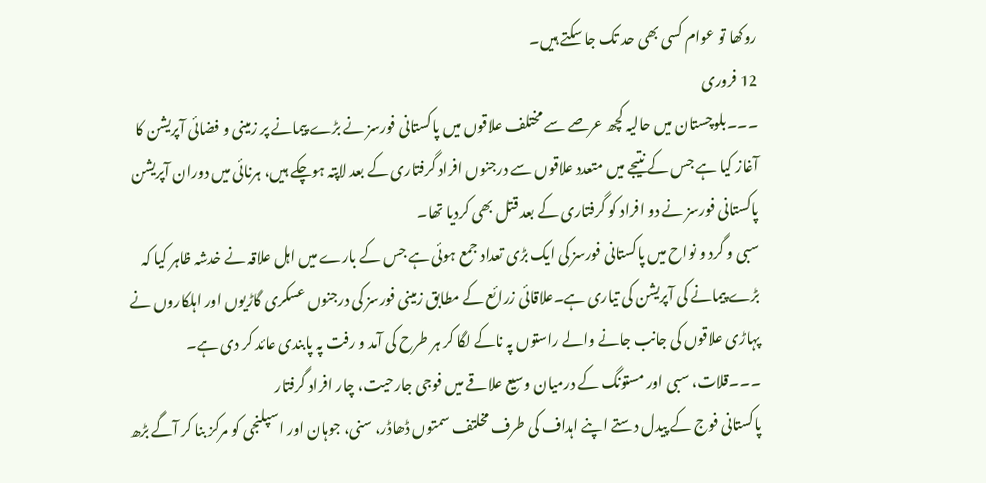روکھا تو عوام کسی بھی حد تک جا سکتے ہیں۔
12 فروری
۔۔۔بلوچستان میں حالیہ کچھ عرصے سے مختلف علاقوں میں پاکستانی فورسز نے بڑے پیمانے پر زمینی و فضائی آپریشن کا آغاز کیا ہے جس کے نتیجے میں متعدد علاقوں سے درجنوں افراد گرفتاری کے بعد لاپتہ ہوچکے ہیں، ہرنائی میں دوران آپریشن پاکستانی فورسز نے دو افراد کو گرفتاری کے بعد قتل بھی کردیا تھا۔
سبی و گرد و نواح میں پاکستانی فورسز کی ایک بڑی تعداد جمع ہوئی ہے جس کے بارے میں اہل علاقہ نے خدشہ ظاہر کیا کہ بڑے پیمانے کی آپریشن کی تیاری ہے۔علاقائی زرائع کے مطابق زمینی فورسز کی درجنوں عسکری گاڑیوں اور اہلکاروں نے پہاڑی علاقوں کی جانب جانے والے راستوں پہ ناکے لگا کر ہر طرح کی آمد و رفت پہ پابندی عائد کر دی ہے۔
۔۔۔قلات، سبی اور مستونگ کے درمیان وسیع علاقے میں فوجی جارحیت، چار افراد گرفتار
پاکستانی فوج کے پیدل دستے اپنے اہداف کی طرف مخلتف سمتوں ڈھاڈر، سنی، جوہان اور اسپلنجی کو مرکز بنا کر آگے بڑھ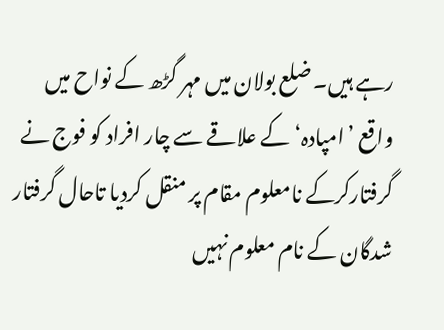رہے ہیں۔ ضلع بولان میں مہر گڑھ کے نواح میں واقع ’امپادہ‘کے علاقے سے چار افراد کو فوج نے گرفتارکرکے نامعلوم مقام پر منقل کردیا تاحال گرفتار شدگان کے نام معلوم نہیں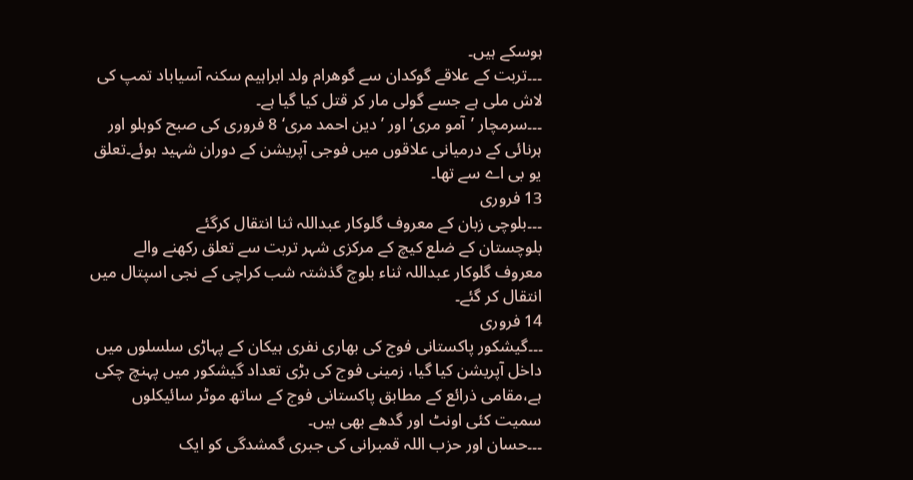ہوسکے ہیں۔
۔۔۔تربت کے علاقے گوکدان سے گوھرام ولد ابراہیم سکنہ آسیاباد تمپ کی لاش ملی ہے جسے گولی مار کر قتل کیا گیا ہے۔
۔۔۔سرمچار ’آمو مری‘ اور ’دین احمد مری‘ 8 فروری کی صبح کوہلو اور ہرنائی کے درمیانی علاقوں میں فوجی آپریشن کے دوران شہید ہوئے۔تعلق یو بی اے سے تھا۔
13 فروری
۔۔۔بلوچی زبان کے معروف گلوکار عبداللہ ثنا انتقال کرگئے
بلوچستان کے ضلع کیچ کے مرکزی شہر تربت سے تعلق رکھنے والے معروف گلوکار عبداللہ ثناء بلوچ گذشتہ شب کراچی کے نجی اسپتال میں انتقال کر گئے۔
14 فروری
۔۔۔گیشکور پاکستانی فوج کی بھاری نفری ہیکان کے پہاڑی سلسلوں میں داخل آپریشن کیا گیا، زمینی فوج کی بڑی تعداد گیشکور میں پہنچ چکی ہے،مقامی ذرائع کے مطابق پاکستانی فوج کے ساتھ موٹر سائیکلوں سمیت کئی اونٹ اور گدھے بھی ہیں۔
۔۔۔حسان اور حزب اللہ قمبرانی کی جبری گمشدگی کو ایک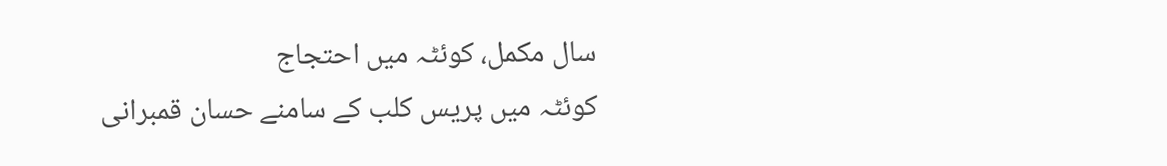سال مکمل، کوئٹہ میں احتجاج
کوئٹہ میں پریس کلب کے سامنے حسان قمبرانی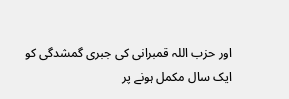اور حزب اللہ قمبرانی کی جبری گمشدگی کو ایک سال مکمل ہونے پر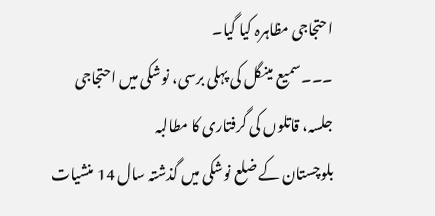احتجاجی مظاہرہ کیا گیا۔
۔۔۔سمیع مینگل کی پہلی برسی، نوشکی میں احتجاجی جلسہ، قاتلوں کی گرفتاری کا مطالبہ
بلوچستان کے ضلع نوشکی میں گذشتہ سال 14 منشیات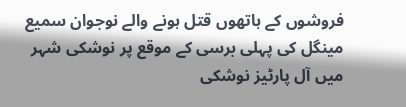فروشوں کے ہاتھوں قتل ہونے والے نوجوان سمیع مینگل کی پہلی برسی کے موقع پر نوشکی شہر میں آل پارٹیز نوشکی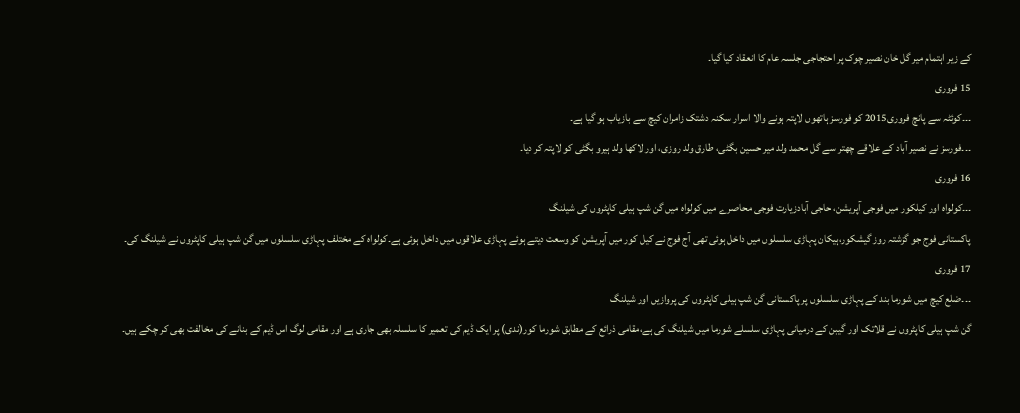کے زیر اہتمام میر گل خان نصیر چوک پر احتجاجی جلسہ عام کا انعقاد کیا گیا۔
15 فروری
۔۔۔کوئٹہ سے پانچ فروری2015 کو فورسز ہاتھوں لاپتہ ہونے والا اسرار سکنہ دشتک زامران کیچ سے بازیاب ہو گیا ہے۔
۔۔۔فورسز نے نصیر آباد کے علاقے چھتر سے گل محمد ولد میر حسین بگٹی، طارق ولد روزی، اور لاکھا ولد ہیرو بگٹی کو لاپتہ کر دیا۔
16 فروری
۔۔۔کولواہ اور کیلکور میں فوجی آپریشن، حاجی آبادزیارت فوجی محاصرے میں کولواہ میں گن شپ ہیلی کاپٹروں کی شیلنگ
پاکستانی فوج جو گزشتہ روز گیشکور،ہیکان پہاڑی سلسلوں میں داخل ہوئی تھی آج فوج نے کیل کور میں آپریشن کو وسعت دیتے ہوئے پہاڑی علاقوں میں داخل ہوئی ہے۔کولواہ کے مختلف پہاڑی سلسلوں میں گن شپ ہیلی کاپٹروں نے شیلنگ کی۔
17 فروری
۔۔۔ضلع کیچ میں شورما بند کے پہاڑی سلسلوں پر پاکستانی گن شپ ہیلی کاپٹروں کی پروازیں اور شیلنگ
گن شپ ہیلی کاپٹروں نے قلاتک اور گیبن کے درمیانی پہاڑی سلسلے شورما میں شیلنگ کی ہے،مقامی ذرائع کے مطابق شورما کور(ندی) پر ایک ڈیم کی تعمیر کا سلسلہ بھی جاری ہے اور مقامی لوگ اس ڈیم کے بنانے کی مخالفت بھی کر چکے ہیں۔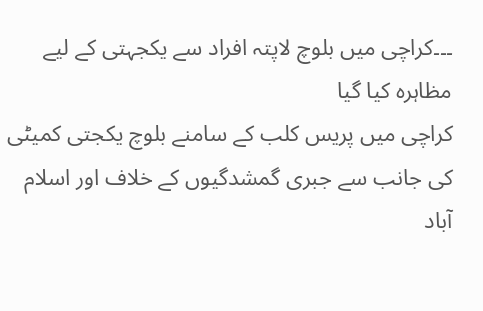۔۔۔کراچی میں بلوچ لاپتہ افراد سے یکجہتی کے لیے مظاہرہ کیا گیا
کراچی میں پریس کلب کے سامنے بلوچ یکجتی کمیٹی کی جانب سے جبری گمشدگیوں کے خلاف اور اسلام آباد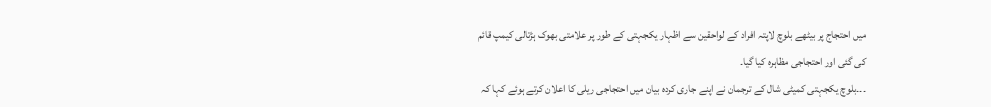میں احتجاج پر بیٹھے بلوچ لاپتہ افراد کے لواحقین سے اظہار یکجہتی کے طور پر علامتی بھوک ہڑتالی کیمپ قائم کی گئی اور احتجاجی مظاہرہ کیا گیا۔
۔۔۔بلوچ یکجہتی کمیٹی شال کے ترجمان نے اپنے جاری کردہ بیان میں احتجاجی ریلی کا اعلان کرتے ہوئے کہا کہ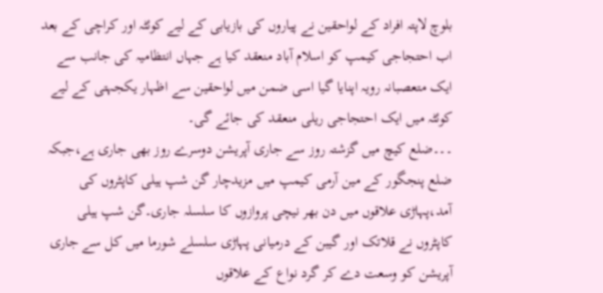بلوچ لاپتہ افراد کے لواحقین نے پیاروں کی بازیابی کے لیے کوئٹہ اور کراچی کے بعد اب احتجاجی کیمپ کو اسلام آباد منعقد کیا ہے جہاں انتظامیہ کی جانب سے ایک متعصبانہ رویہ اپنایا گیا اسی ضمن میں لواحقین سے اظہار یکجہتی کے لیے کوئٹہ میں ایک احتجاجی ریلی منعقد کی جائے گی۔
۔۔۔ضلع کیچ میں گزشتہ روز سے جاری آپریشن دوسرے روز بھی جاری ہے،جبکہ ضلع پنجگور کے مین آرمی کیمپ میں مزیدچار گن شپ ہیلی کاپٹروں کی آمد،پہاڑی علاقوں میں دن بھر نیچی پروازوں کا سلسلہ جاری۔گن شپ ہیلی کاپٹروں نے قلاتک اور گیبن کے درمیانی پہاڑی سلسلے شورما میں کل سے جاری آپریشن کو وسعت دے کر گرد نواع کے علاقوں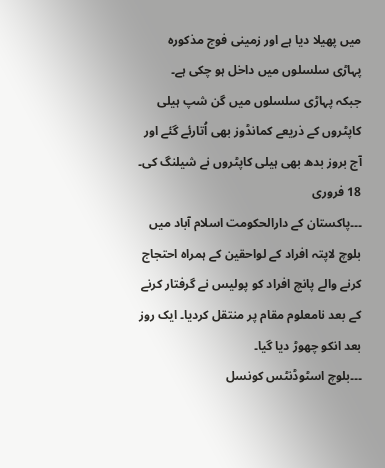میں پھیلا دیا ہے اور زمینی فوج مذکورہ پہاڑی سلسلوں میں داخل ہو چکی ہے۔
جبکہ پہاڑی سلسلوں میں گن شپ ہیلی کاپٹروں کے ذریعے کمانڈوز بھی اُتارئے گئے اور آج بروز بدھ بھی ہیلی کاپٹروں نے شیلنگ کی۔
18 فروری
۔۔۔پاکستان کے دارالحکومت اسلام آباد میں بلوچ لاپتہ افراد کے لواحقین کے ہمراہ احتجاج کرنے والے پانچ افراد کو پولیس نے گرفتار کرنے کے بعد نامعلوم مقام پر منتقل کردیا۔ ایک روز بعد انکو چھوڑ دیا گیا۔
۔۔۔بلوچ اسٹوڈنٹس کونسل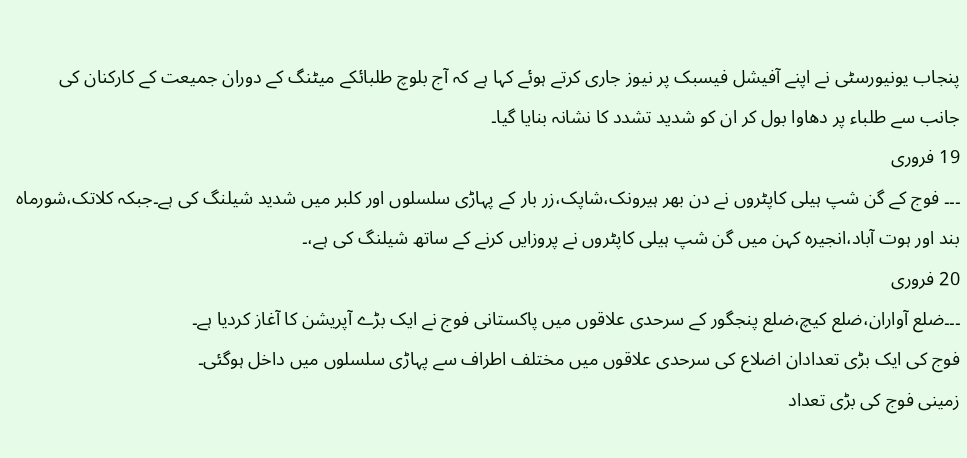پنجاب یونیورسٹی نے اپنے آفیشل فیسبک پر نیوز جاری کرتے ہوئے کہا ہے کہ آج بلوچ طلبائکے میٹنگ کے دوران جمیعت کے کارکنان کی جانب سے طلباء پر دھاوا بول کر ان کو شدید تشدد کا نشانہ بنایا گیا۔
19 فروری
۔۔۔ فوج کے گن شپ ہیلی کاپٹروں نے دن بھر ہیرونک،شاپک،زر بار کے پہاڑی سلسلوں اور کلبر میں شدید شیلنگ کی ہے۔جبکہ کلاتک،شورماہ بند اور ہوت آباد،انجیرہ کہن میں گن شپ ہیلی کاپٹروں نے پروزایں کرنے کے ساتھ شیلنگ کی ہے،۔
20 فروری
۔۔۔ضلع آواران،ضلع کیچ،ضلع پنجگور کے سرحدی علاقوں میں پاکستانی فوج نے ایک بڑے آپریشن کا آغاز کردیا ہے۔
فوج کی ایک بڑی تعدادان اضلاع کی سرحدی علاقوں میں مختلف اطراف سے پہاڑی سلسلوں میں داخل ہوگئی۔
زمینی فوج کی بڑی تعداد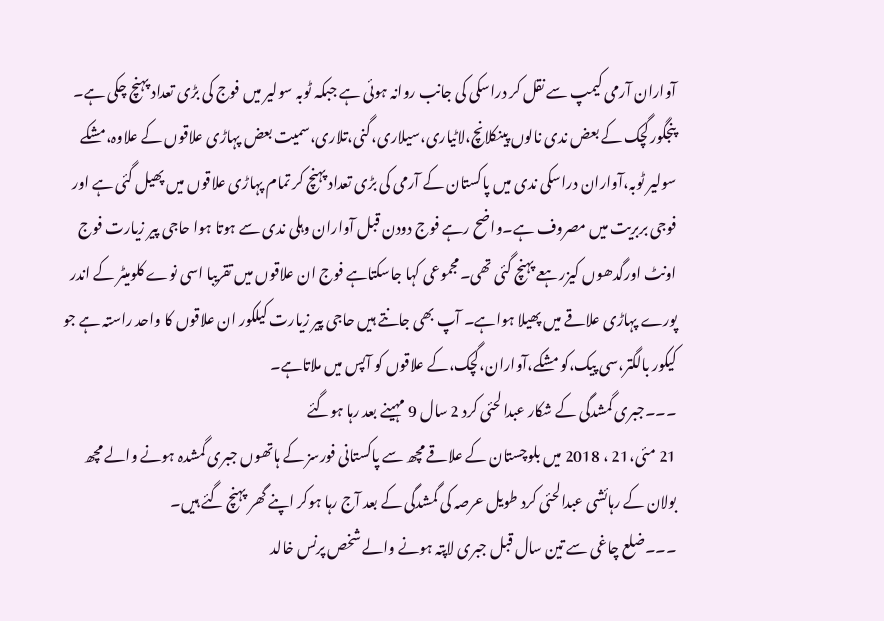آواران آرمی کیمپ سے نقل کر دراسکی کی جانب روانہ ہوئی ہے جبکہ ٹوبہ سولیر میں فوج کی بڑی تعداد پہنچ چکی ہے۔ پنجگور گچک کے بعض ندی نالوں پینکلانچ،لاٹیاری،سیلاری،گنی،تلاری،سمیت بعض پہاڑی علاقوں کے علاوہ،مشکے سولیر ٹوبہ،آواران دراسکی ندی میں پاکستان کے آرمی کی بڑی تعداد پہنچ کر تمام پہاڑی علاقوں میں پھیل گئی ہے اور فوجی بربریت میں مصروف ہے۔واضح رہے فوج دودن قبل آواران وہلی ندی سے ہوتا ہوا حاجی پیر زیارت فوج اونٹ اورگدھوں کیزرہعے پہنچ گئی تھی۔مجموعی کہا جاسکتاہے فوج ان علاقوں میں تقریبا اسی نوے کلومیٹر کے اندر پورے پہاڑی علاقے میں پھیلا ہواہے۔ آپ بھی جانتے ہیں حاجی پیر زیارت کیلکور ان علاقوں کا واحد راستہ ہے جو کیکور بالگتر،سی پیک،کو مشکے،آواران،گچک،کے علاقوں کو آپس میں ملاتاہے۔
۔۔۔جبری گمشدگی کے شکار عبدالحئی کرد 2 سال 9 مہینے بعد رہا ہوگئے
21 مئی،21 ، 2018 میں بلوچستان کے علاقے مچھ سے پاکستانی فورسز کے ہاتھوں جبری گمشدہ ہونے والے مچھ بولان کے رہائشی عبدالحئی کرد طویل عرصہ کی گمشدگی کے بعد آج رہا ہوکر اپنے گھر پہنچ گئے ہیں۔
۔۔۔ضلع چاغی سے تین سال قبل جبری لاپتہ ہونے والے شخص پرنس خالد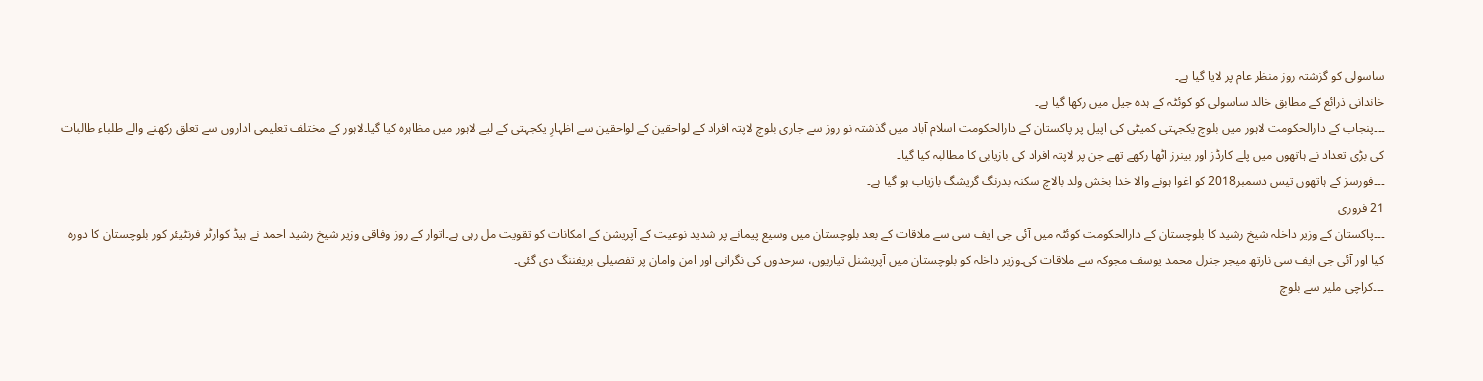ساسولی کو گزشتہ روز منظر عام پر لایا گیا ہے۔
خاندانی ذرائع کے مطابق خالد ساسولی کو کوئٹہ کے ہدہ جیل میں رکھا گیا ہے۔
۔۔۔پنجاب کے دارالحکومت لاہور میں بلوچ یکجہتی کمیٹی کی اپیل پر پاکستان کے دارالحکومت اسلام آباد میں گذشتہ نو روز سے جاری بلوچ لاپتہ افراد کے لواحقین کے لواحقین سے اظہارِ یکجہتی کے لیے لاہور میں مظاہرہ کیا گیا۔لاہور کے مختلف تعلیمی اداروں سے تعلق رکھنے والے طلباء طالبات کی بڑی تعداد نے ہاتھوں میں پلے کارڈز اور بینرز اٹھا رکھے تھے جن پر لاپتہ افراد کی بازیابی کا مطالبہ کیا گیا۔
۔۔۔فورسز کے ہاتھوں تیس دسمبر2018 کو اغوا ہونے والا خدا بخش ولد بالاچ سکنہ بدرنگ گریشگ بازیاب ہو گیا ہے۔
21 فروری
۔۔۔پاکستان کے وزیر داخلہ شیخ رشید کا بلوچستان کے دارالحکومت کوئٹہ میں آئی جی ایف سی سے ملاقات کے بعد بلوچستان میں وسیع پیمانے پر شدید نوعیت کے آپریشن کے امکانات کو تقویت مل رہی ہے۔اتوار کے روز وفاقی وزیر شیخ رشید احمد نے ہیڈ کوارٹر فرنٹیئر کور بلوچستان کا دورہ کیا اور آئی جی ایف سی نارتھ میجر جنرل محمد یوسف مجوکہ سے ملاقات کی۔وزیر داخلہ کو بلوچستان میں آپریشنل تیاریوں، سرحدوں کی نگرانی اور امن وامان پر تفصیلی بریفننگ دی گئی۔
۔۔۔کراچی ملیر سے بلوچ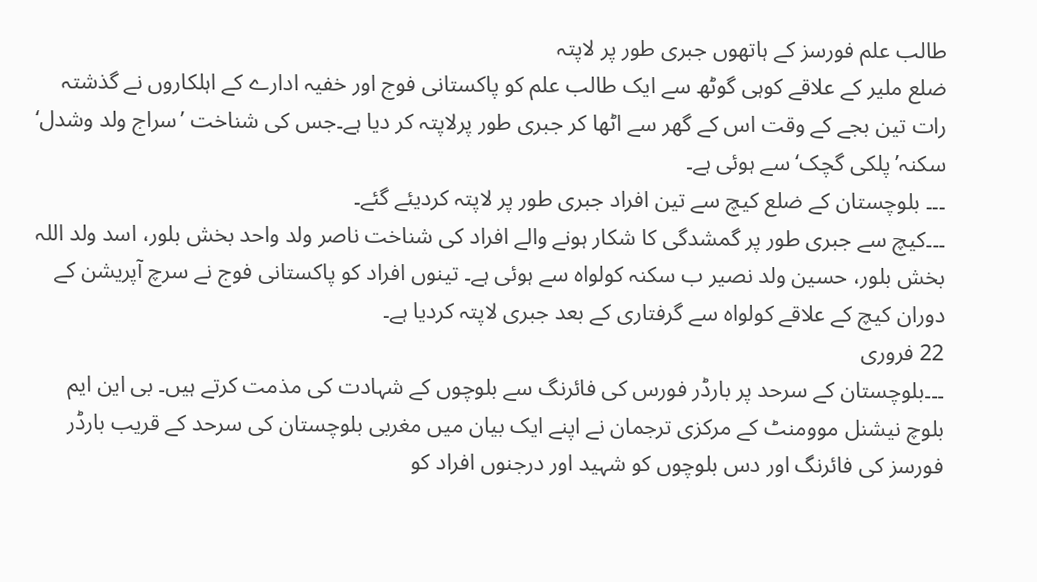طالب علم فورسز کے ہاتھوں جبری طور پر لاپتہ
ضلع ملیر کے علاقے کوہی گوٹھ سے ایک طالب علم کو پاکستانی فوج اور خفیہ ادارے کے اہلکاروں نے گذشتہ رات تین بجے کے وقت اس کے گھر سے اٹھا کر جبری طور پرلاپتہ کر دیا ہے۔جس کی شناخت ’سراج ولد وشدل‘ سکنہ’پلکی گچک‘ سے ہوئی ہے۔
۔۔۔ بلوچستان کے ضلع کیچ سے تین افراد جبری طور پر لاپتہ کردیئے گئے۔
۔۔۔کیچ سے جبری طور پر گمشدگی کا شکار ہونے والے افراد کی شناخت ناصر ولد واحد بخش بلور، اسد ولد اللہ بخش بلور، حسین ولد نصیر ب سکنہ کولواہ سے ہوئی ہے۔ تینوں افراد کو پاکستانی فوج نے سرچ آپریشن کے دوران کیچ کے علاقے کولواہ سے گرفتاری کے بعد جبری لاپتہ کردیا ہے۔
22 فروری
۔۔۔بلوچستان کے سرحد پر بارڈر فورس کی فائرنگ سے بلوچوں کے شہادت کی مذمت کرتے ہیں۔ بی این ایم
بلوچ نیشنل موومنٹ کے مرکزی ترجمان نے اپنے ایک بیان میں مغربی بلوچستان کی سرحد کے قریب بارڈر فورسز کی فائرنگ اور دس بلوچوں کو شہید اور درجنوں افراد کو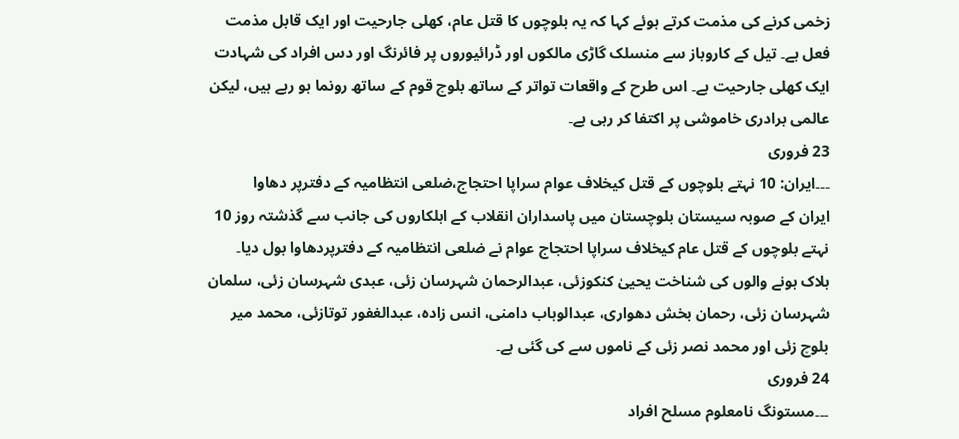زخمی کرنے کی مذمت کرتے ہوئے کہا کہ یہ بلوچوں کا قتل عام، کھلی جارحیت اور ایک قابل مذمت فعل ہے۔ تیل کے کاروباز سے منسلک گاڑی مالکوں اور ڈرائیوروں پر فائرنگ اور دس افراد کی شہادت ایک کھلی جارحیت ہے۔ اس طرح کے واقعات تواتر کے ساتھ بلوچ قوم کے ساتھ رونما ہو رہے ہیں، لیکن عالمی برادری خاموشی پر اکتفا کر رہی ہے۔
23 فروری
۔۔۔ایران: 10 نہتے بلوچوں کے قتل کیخلاف عوام سراپا احتجاج،ضلعی انتظامیہ کے دفترپر دھاوا
ایران کے صوبہ سیستان بلوچستان میں پاسداران انقلاب کے اہلکاروں کی جانب سے گذشتہ روز 10 نہتے بلوچوں کے قتل عام کیخلاف سراپا احتجاج عوام نے ضلعی انتظامیہ کے دفترپردھاوا بول دیا۔
ہلاک ہونے والوں کی شناخت یحییٰ کنکوزئی، عبدالرحمان شہرسان زئی، عبدی شہرسان زئی، سلمان شہرسان زئی، رحمان بخش دھواری، عبدالوہاب دامنی، انس زادہ، عبدالغفور توتازئی، محمد میر بلوچ زئی اور محمد نصر زئی کے ناموں سے کی گئی ہے۔
24 فروری
۔۔۔مستونگ نامعلوم مسلح افراد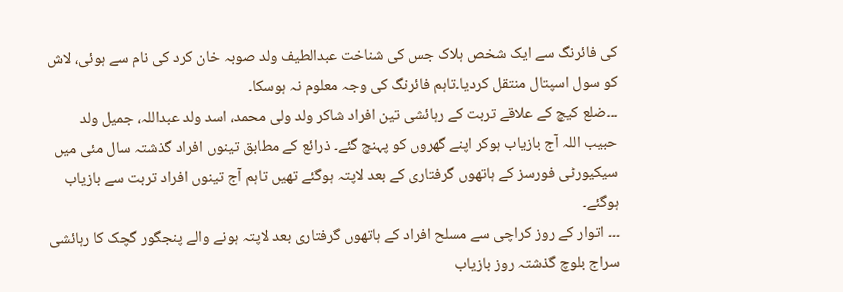کی فائرنگ سے ایک شخص ہلاک جس کی شناخت عبدالطیف ولد صوبہ خان کرد کی نام سے ہوئی، لاش کو سول اسپتال منتقل کردیا۔تاہم فائرنگ کی وجہ معلوم نہ ہوسکا۔
۔۔۔ضلع کیچ کے علاقے تربت کے رہائشی تین افراد شاکر ولد ولی محمد، اسد ولد عبداللہ، جمیل ولد حبیب اللہ آج بازیاب ہوکر اپنے گھروں کو پہنچ گئے۔ ذرائع کے مطابق تینوں افراد گذشتہ سال مئی میں سیکیورٹی فورسز کے ہاتھوں گرفتاری کے بعد لاپتہ ہوگئے تھیں تاہم آج تینوں افراد تربت سے بازیاب ہوگئے۔
۔۔۔ اتوار کے روز کراچی سے مسلح افراد کے ہاتھوں گرفتاری بعد لاپتہ ہونے والے پنجگور گچک کا رہائشی سراج بلوچ گذشتہ روز بازیاب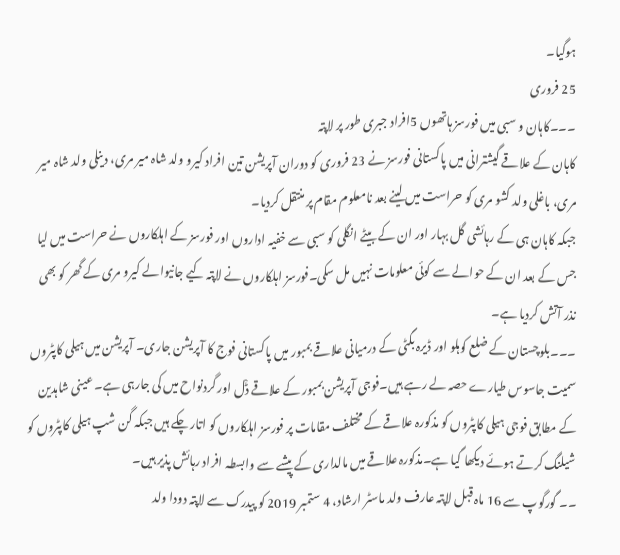ہوگیا۔
25 فروری
۔۔۔کاہان و سبی میں فورسز ہاتھوں 5افراد جبری طور پر لاپتہ
کاہان کے علاقے گیشترانی میں پاکستانی فورسز نے 23 فروری کو دوران آپریشن تین افراد کیرو ولد شاہ میر مری، دینلی ولد شاہ میر مری، باغلی ولد کشو مری کو حراست میں لینے بعد نامعلوم مقام پر منتقل کردیا۔
جبکہ کاہان ہی کے رہائشی گل بہار اور ان کے بیٹے انگلی کو سبی سے خفیہ اداروں اور فورسز کے اہلکاروں نے حراست میں لیا جس کے بعد ان کے حوالے سے کوئی معلومات نہیں مل سکی۔فورسز اہلکاروں نے لاپتہ کیے جانیوالے کیرو مری کے گھر کو بھی نذر آتش کردیا ہے۔
۔۔۔بلوچستان کے ضلع کوہلو اور ڈیرہ بگٹی کے درمیانی علاقے بمبور میں پاکستانی فوج کا آپریشن جاری۔ آپریشن میں ہیلی کاپٹروں سمیت جاسوس طیارے حصہ لے رہے ہیں۔فوجی آپریشن بمبور کے علاقے ڈْل اور گردنواح میں کی جارہی ہے۔ عینی شاہدین کے مطابق فوجی ہیلی کاپٹروں کو مذکورہ علاقے کے مختلف مقامات پر فورسز اہلکاروں کو اتار چکے ہیں جبکہ گن شپ ہیلی کاپٹروں کو شیلنگ کرتے ہوئے دیکھا گیا ہے۔مذکورہ علاقے میں مالداری کے پیشے سے وابسطہ افراد رہائش پذیر ہیں۔
۔۔ گورگوپ سے 16 ماہ قبل لاپتہ عارف ولد ماسٹر ارشاد، 4 ستمبر 2019 کو پیدرک سے لاپتہ دودا ولد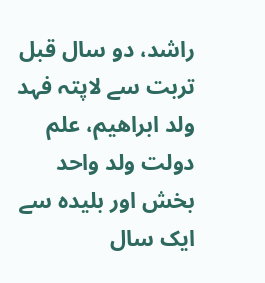راشد، دو سال قبل تربت سے لاپتہ فہد ولد ابراھیم، علم دولت ولد واحد بخش اور بلیدہ سے ایک سال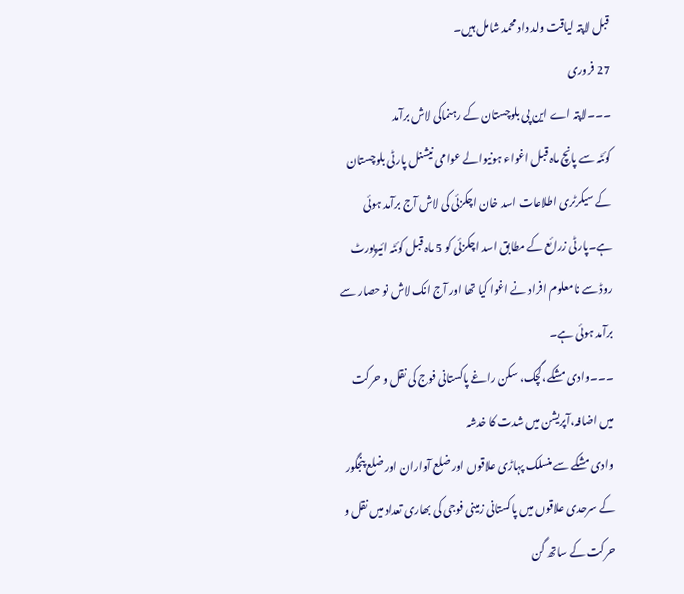قبل لاپتہ لیاقت ولد داد محمد شامل ہیں۔
27 فروری
۔۔۔لاپتہ اے این پی بلوچستان کے رہنماکی لاش برآمد
کوئٹہ سے پانچ ماہ قبل اغواء ہونیوالے عوامی نیشنل پارٹی بلوچستان کے سیکرٹری اطلاعات اسد خان اچکزئی کی لاش آج برآمد ہوئی ہے۔پارٹی زرائع کے مطابق اسد اچکزئی کو 5 ماہ قبل کوئٹہ ائیرپورٹ روڈ سے نامعلوم افراد نے اغوا کیا تھا اور آج انک لاش نو حصار سے برآمد ہوئی ہے۔
۔۔۔وادی مشکے،گچک، سکن راغے پاکستانی فوج کی نقل و حرکت میں اضافہ،آپریشن میں شدت کا خدشہ
وادی مشکے سے منسلک پہاڑی علاقوں اور ضلع آواران اور ضلع پنجگور کے سرحدی علاقوں میں پاکستانی زمینی فوجی کی بھاری تعداد میں نقل و حرکت کے ساتھ گن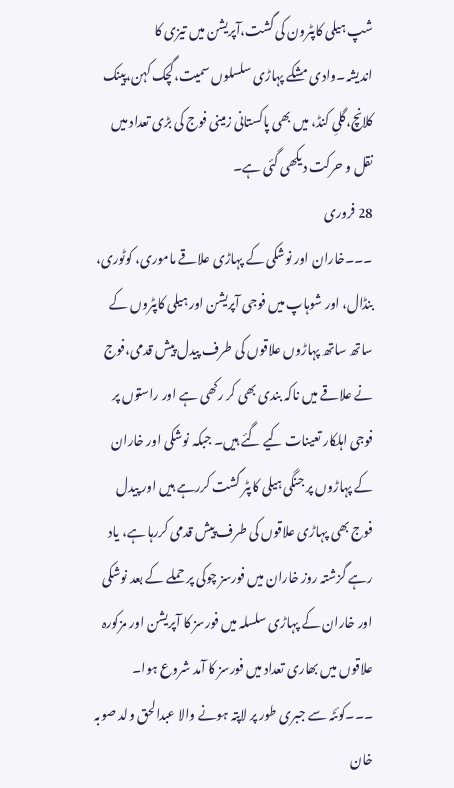شپ ہیلی کاپٹرون کی گشت،آپریشن میں تیزی کا اندیشہ۔وادی مشکے پہاڑی سلسلوں سمیت،گچک کہن،پینک کلانچ،گلیِ کنڈ، میں بھی پاکستانی زمینی فوج کی بڑی تعداد میں نقل و حرکت دیکھی گئی ہے۔
28 فروری
۔۔۔خاران اور نوشکی کے پہاڑی علاقے ماموری، کوٹوری، بنڈال، اور شوہاپ میں فوجی آپریشن اور ہیلی کاپٹروں کے ساتھ ساتھ پہاڑوں علاقوں کی طرف پیدل پیش قدمی،فوج نے علاقے میں ناکہ بندی بھی کر رکھی ہے اور راستوں پر فوجی اہلکار تعینات کیے گئے ہیں۔ جبکہ نوشکی اور خاران کے پہاڑوں پر جنگی ہیلی کاپٹر گشت کررہے ہیں اور پیدل فوج بھی پہاڑی علاقوں کی طرف پیش قدمی کررہا ہے، یاد رہے گزشتہ روز خاران میں فورسز چوکی پر حملے کے بعد نوشکی اور خاران کے پہاڑی سلسلہ میں فورسز کا آپریشن اور مزکورہ علاقوں میں بھاری تعداد میں فورسز کا آمد شروع ہوا۔
۔۔۔کوئٹہ سے جبری طور پر لاپتہ ہونے والا عبدالحق ولد صوبہ خان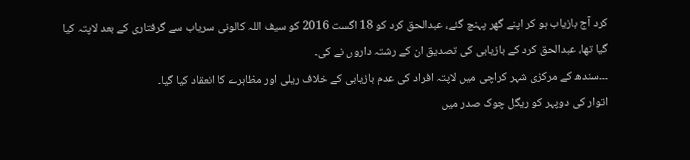کرد آج بازیاب ہو کر اپنے گھر پہنچ گئے، عبدالحق کرد کو 18 اگست 2016 کو سیف اللہ کالونی سریاب سے گرفتاری کے بعد لاپتہ کیا گیا تھا، عبدالحق کرد کے بازیابی کی تصدیق ان کے رشتہ داروں نے کی۔
۔۔۔سندھ کے مرکزی شہر کراچی میں لاپتہ افراد کی عدم بازیابی کے خلاف ریلی اور مظاہرے کا انعقاد کیا گیا۔
اتوار کی دوپہر کو ریگل چوک صدر میں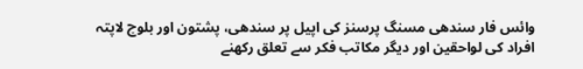وائس فار سندھی مسنگ پرسنز کی اپیل پر سندھی، پشتون اور بلوچ لاپتہ افراد کی لواحقین اور دیگر مکاتب فکر سے تعلق رکھنے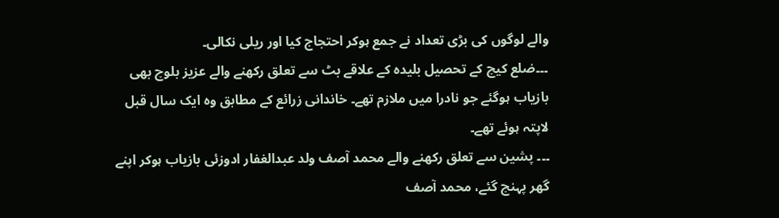والے لوگوں کی بڑی تعداد نے جمع ہوکر احتجاج کیا اور ریلی نکالی۔
۔۔۔ضلع کیچ کے تحصیل بلیدہ کے علاقے بٹ سے تعلق رکھنے والے عزیز بلوچ بھی بازیاب ہوگئے جو نادرا میں ملازم تھے۔ خاندانی زرائع کے مطابق وہ ایک سال قبل لاپتہ ہوئے تھے۔
۔۔۔ پشین سے تعلق رکھنے والے محمد آصف ولد عبدالغفار ادوزئی بازیاب ہوکر اپنے گھر پہنچ گئے، محمد آصف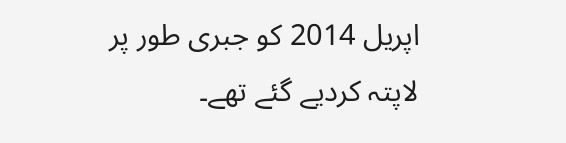اپریل 2014 کو جبری طور پر لاپتہ کردیے گئے تھے۔